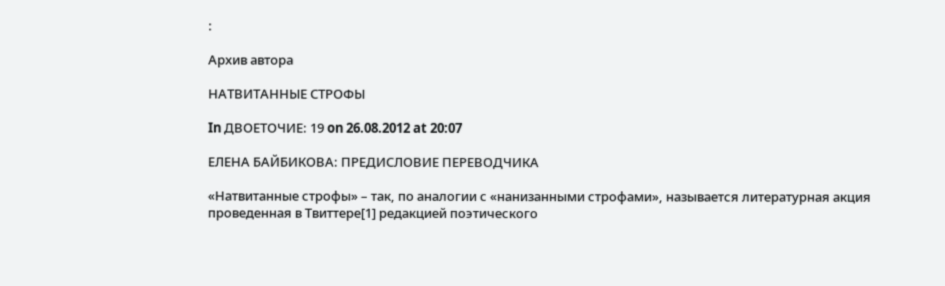:

Архив автора

НАТВИТАННЫЕ СТРОФЫ

In ДВОЕТОЧИЕ: 19 on 26.08.2012 at 20:07

ЕЛЕНА БАЙБИКОВА: ПРЕДИСЛОВИЕ ПЕРЕВОДЧИКА

«Натвитанные строфы» – так, по аналогии с «нанизанными строфами», называется литературная акция проведенная в Твиттере[1] редакцией поэтического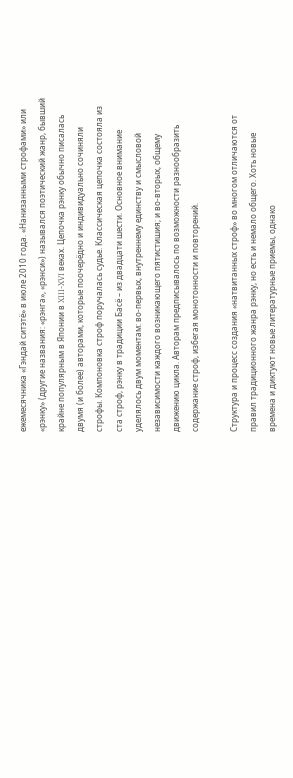ежемесячника «Гэндай ситэтё» в июле 2010 года. «Нанизанными строфами» или «рэнку» (другие названия: «рэнга», «рэнси») назывался поэтический жанр, бывший крайне популярным в Японии в XIII-XVI веках. Цепочка рэнку обычно писалась двумя (и более) авторами, которые поочерёдно и индивидуально сочиняли строфы. Компоновка строф поручалась судье. Классическая цепочка состояла из ста строф, рэнку в традиции Басё – из двадцати шести. Основное внимание уделялось двум моментам: во-первых, внутреннему единству и смысловой независимости каждого возникающего пятистишия; и во-вторых, общему движению цикла. Авторам предписывалось по возможности разнообразить содержание строф, избегая монотонности и повторений.

Структура и процесс создания «натвитанных строф» во многом отличаются от правил традиционного жанра рэнку, но есть и немало общего. Хоть новые времена и диктуют новые литературные приемы, однако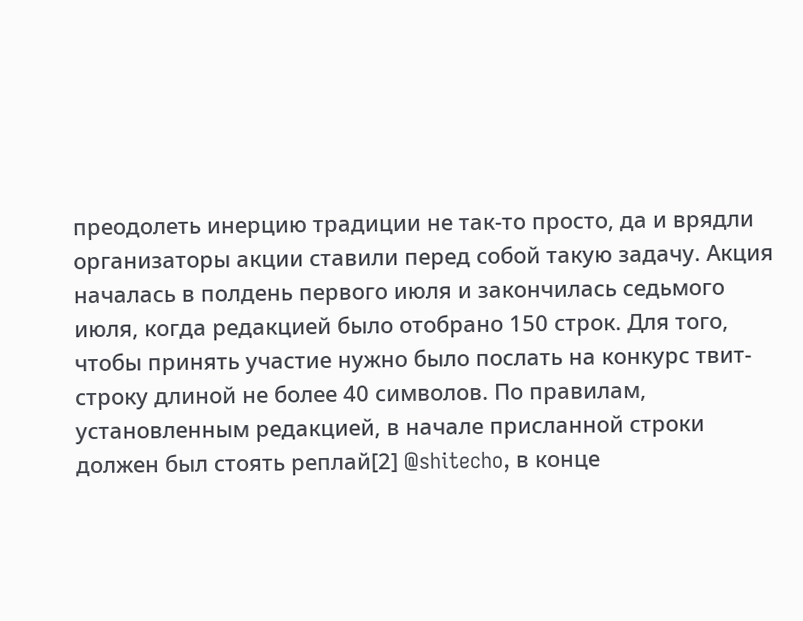преодолеть инерцию традиции не так-то просто, да и врядли организаторы акции ставили перед собой такую задачу. Акция началась в полдень первого июля и закончилась седьмого июля, когда редакцией было отобрано 150 строк. Для того, чтобы принять участие нужно было послать на конкурс твит-строку длиной не более 40 символов. По правилам, установленным редакцией, в начале присланной строки должен был стоять реплай[2] @shitecho, в конце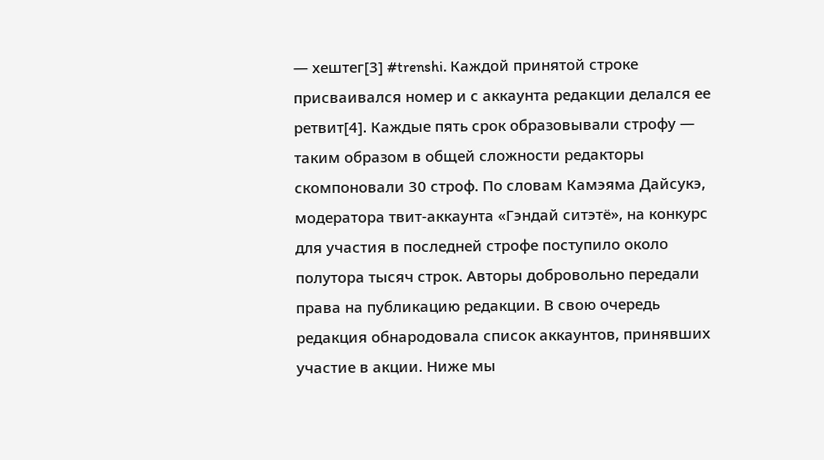— хештег[3] #trenshi. Каждой принятой строке присваивался номер и с аккаунта редакции делался ее ретвит[4]. Каждые пять срок образовывали строфу — таким образом в общей сложности редакторы скомпоновали 30 строф. По словам Камэяма Дайсукэ, модератора твит-аккаунта «Гэндай ситэтё», на конкурс для участия в последней строфе поступило около полутора тысяч строк. Авторы добровольно передали права на публикацию редакции. В свою очередь редакция обнародовала список аккаунтов, принявших участие в акции. Ниже мы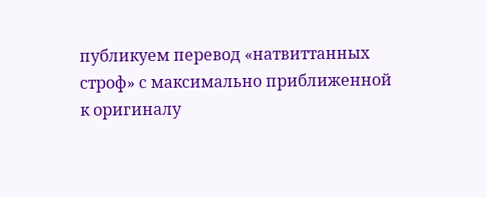публикуем перевод «натвиттанных строф» с максимально приближенной к оригиналу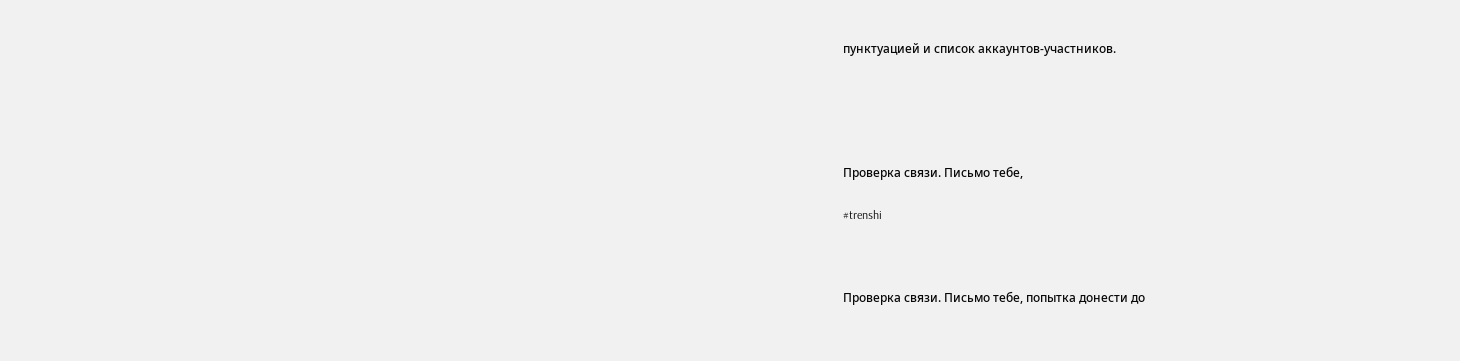пунктуацией и список аккаунтов-участников.





Проверка связи. Письмо тебе,

#trenshi



Проверка связи. Письмо тебе, попытка донести до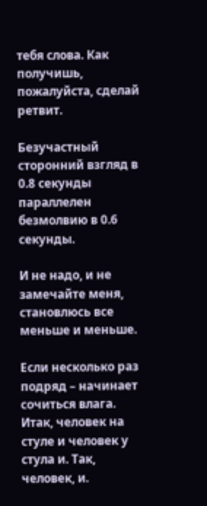тебя слова. Как получишь, пожалуйста, сделай ретвит.

Безучастный сторонний взгляд в 0.8 секунды параллелен безмолвию в 0.6 секунды.

И не надо, и не замечайте меня, становлюсь все меньше и меньше.

Если несколько раз подряд – начинает сочиться влага. Итак, человек на стуле и человек у стула и. Так, человек, и.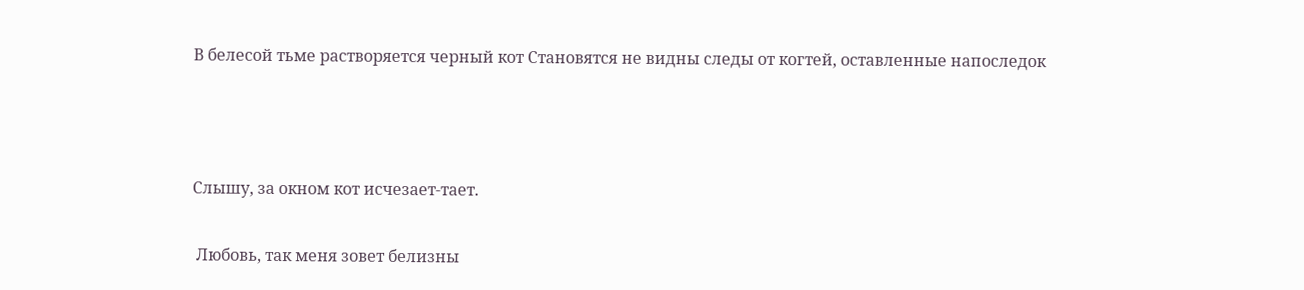В белесой тьме растворяется черный кот Становятся не видны следы от когтей, оставленные напоследок



Слышу, за окном кот исчезает-тает.

 Любовь, так меня зовет белизны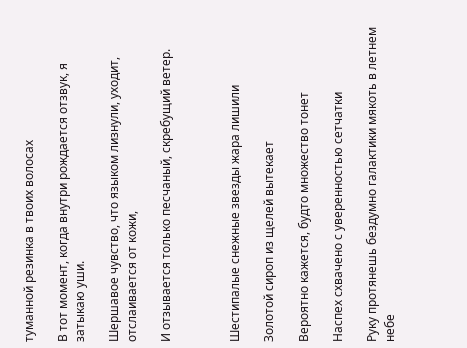туманной резинка в твоих волосах

В тот момент, когда внутри рождается отзвук, я затыкаю уши.

Шершавое чувство, что языком лизнули, уходит, отслаивается от кожи,

И отзывается только песчаный, скребущий ветер.



Шестипалые снежные звезды жара лишили

Золотой сироп из щелей вытекает

Вероятно кажется, будто множество тонет

Наспех схвачено с уверенностью сетчатки

Руку протянешь бездумно галактики мякоть в летнем небе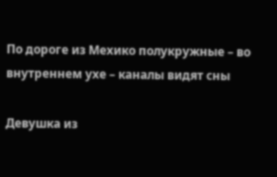По дороге из Мехико полукружные – во внутреннем ухе – каналы видят сны

Девушка из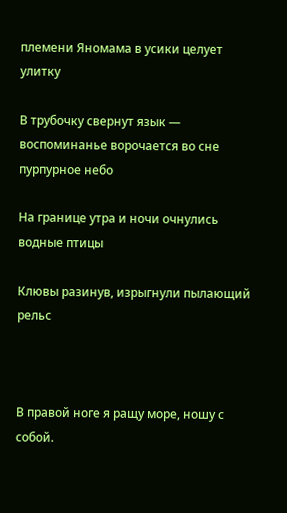племени Яномама в усики целует улитку

В трубочку свернут язык — воспоминанье ворочается во сне пурпурное небо

На границе утра и ночи очнулись водные птицы

Клювы разинув, изрыгнули пылающий рельс



В правой ноге я ращу море, ношу с собой.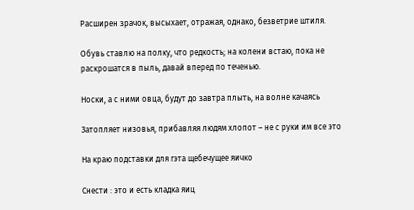Расширен зрачок, высыхает, отражая, однако, безветрие штиля.

Обувь ставлю на полку, что редкость; на колени встаю, пока не раскрошатся в пыль, давай вперед по теченью.

Носки, а с ними овца, будут до завтра плыть, на волне качаясь

Затопляет низовья, прибавляя людям хлопот – не с руки им все это

На краю подставки для гэта щебечущее яичко

Снести : это и есть кладка яиц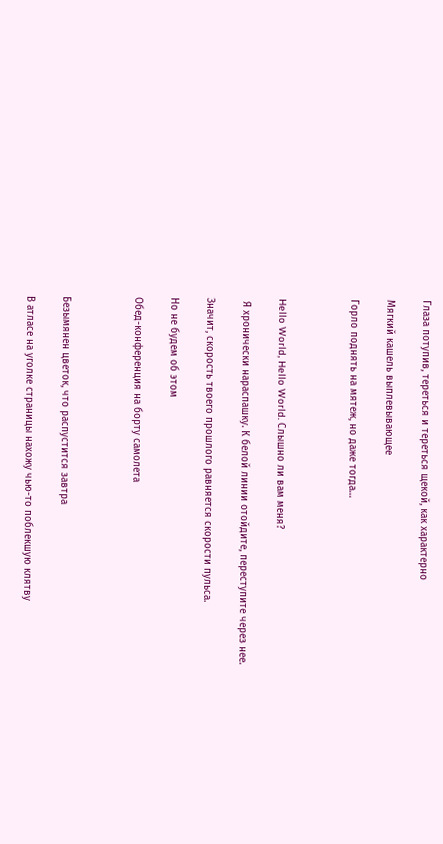Глаза потупив, тереться и тереться щекой, как характерно

Мягкий кашель выплевывающее

Горло поднять на мятеж, но даже тогда…



Hello World, Hello World. Слышно ли вам меня?

 Я хронически нараспашку. К белой линии отойдите, переступите через нее.

Значит, скорость твоего прошлого равняется скорости пульса.

Но не будем об этом

Обед-конференция на борту самолета



Безымянен цветок, что распустится завтра

В атласе на уголке страницы нахожу чью-то поблекшую клятву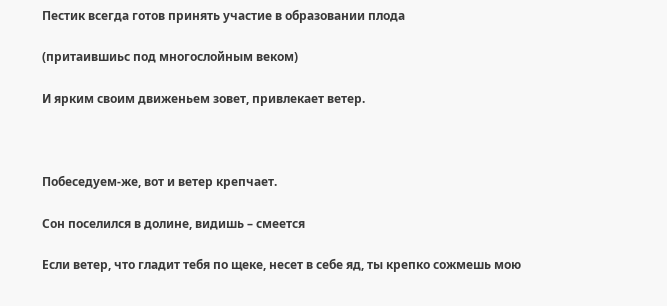Пестик всегда готов принять участие в образовании плода

(притаившиьс под многослойным веком)

И ярким своим движеньем зовет, привлекает ветер.



Побеседуем-же, вот и ветер крепчает.

Сон поселился в долине, видишь – смеется

Если ветер, что гладит тебя по щеке, несет в себе яд, ты крепко сожмешь мою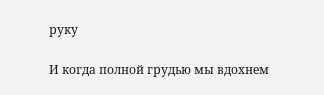руку

И когда полной грудью мы вдохнем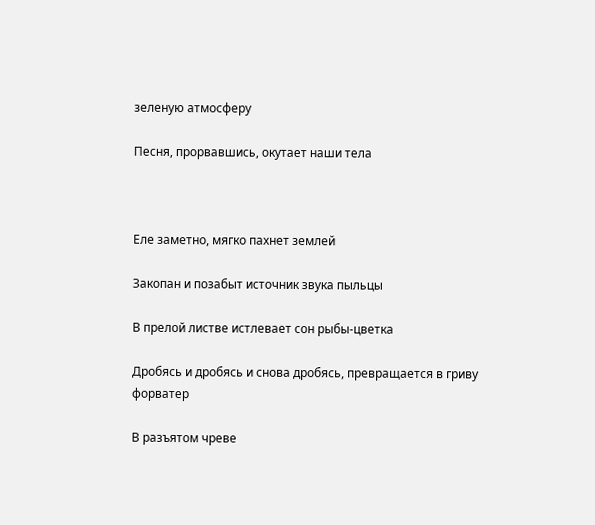зеленую атмосферу

Песня, прорвавшись, окутает наши тела



Еле заметно, мягко пахнет землей

Закопан и позабыт источник звука пыльцы

В прелой листве истлевает сон рыбы-цветка

Дробясь и дробясь и снова дробясь, превращается в гриву форватер

В разъятом чреве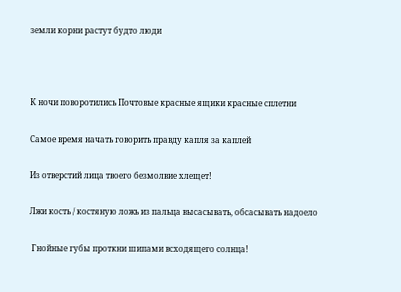земли корни растут будто люди



К ночи поворотились Почтовые красные ящики красные сплетни

Самое время начать говорить правду капля за каплей

Из отверстий лица твоего безмолвие хлещет!

Лжи кость / костяную ложь из пальца высасывать, обсасывать надоело

 Гнойные губы проткни шипами всходящего солнца!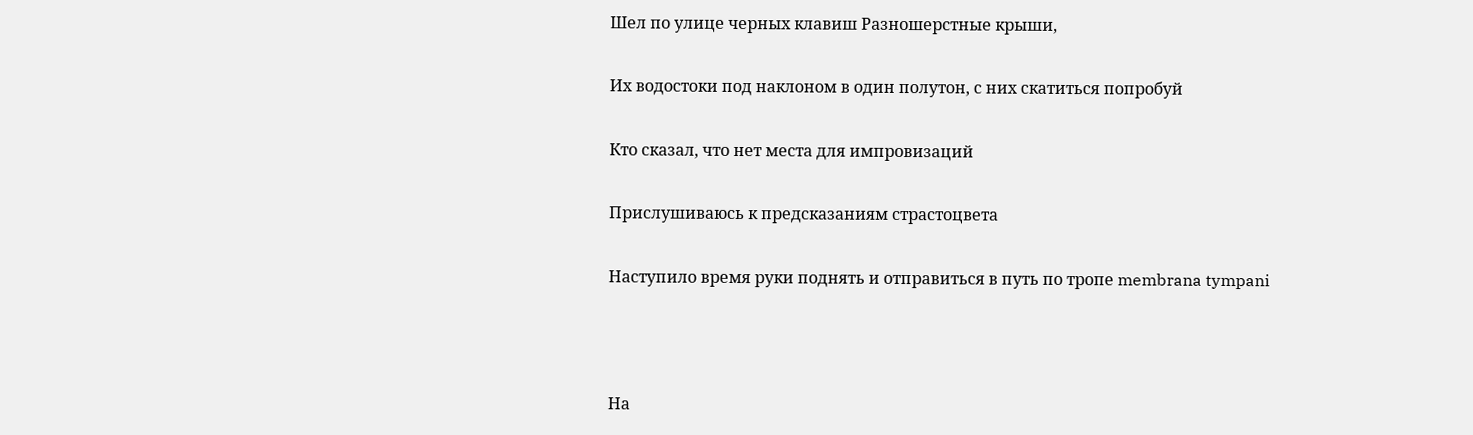Шел по улице черных клавиш Разношерстные крыши,

Их водостоки под наклоном в один полутон, с них скатиться попробуй

Кто сказал, что нет места для импровизаций

Прислушиваюсь к предсказаниям страстоцвета

Наступило время руки поднять и отправиться в путь по тропе membrana tympani



На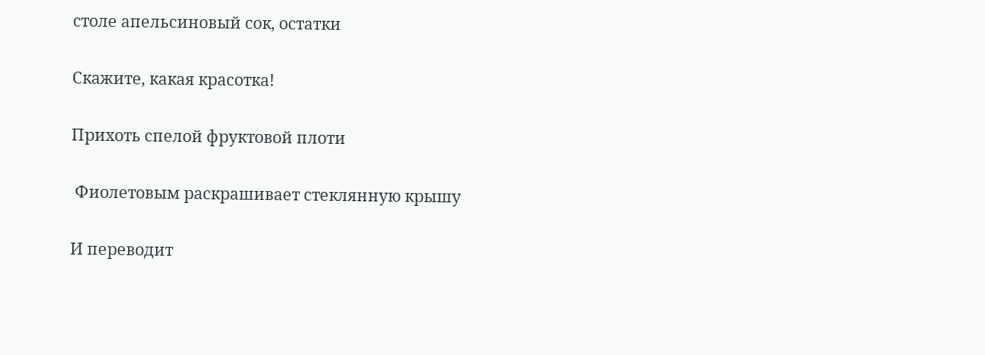столе апельсиновый сок, остатки

Скажите, какая красотка!

Прихоть спелой фруктовой плоти

 Фиолетовым раскрашивает стеклянную крышу

И переводит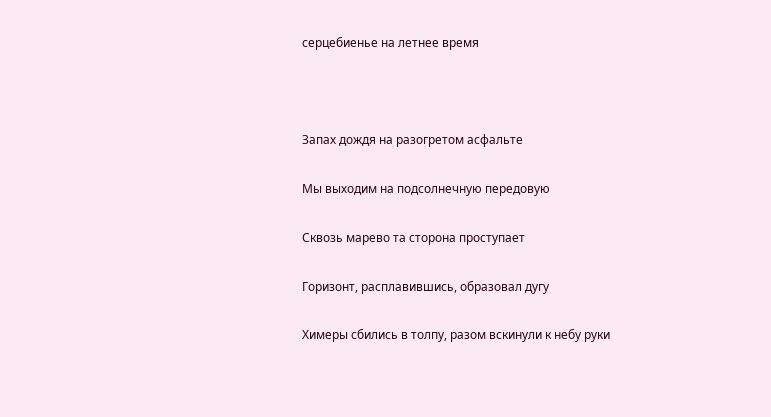серцебиенье на летнее время



Запах дождя на разогретом асфальте

Мы выходим на подсолнечную передовую

Сквозь марево та сторона проступает

Горизонт, расплавившись, образовал дугу

Химеры сбились в толпу, разом вскинули к небу руки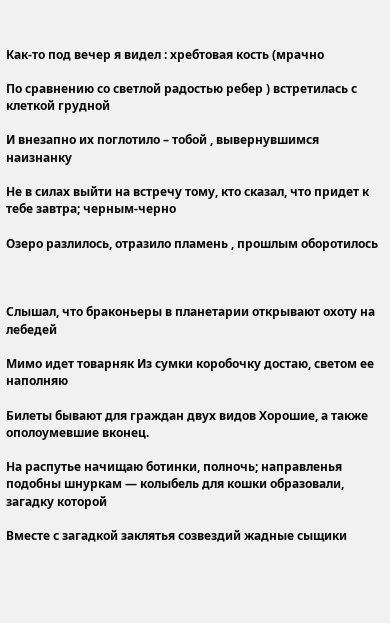Как-то под вечер я видел : хребтовая кость (мрачно

По сравнению со светлой радостью ребер ) встретилась с клеткой грудной

И внезапно их поглотило – тобой , вывернувшимся наизнанку

Не в силах выйти на встречу тому, кто сказал, что придет к тебе завтра; черным-черно

Озеро разлилось, отразило пламень , прошлым оборотилось



Слышал, что браконьеры в планетарии открывают охоту на лебедей

Мимо идет товарняк Из сумки коробочку достаю, светом ее наполняю

Билеты бывают для граждан двух видов Хорошие, а также ополоумевшие вконец.

На распутье начищаю ботинки, полночь; направленья подобны шнуркам — колыбель для кошки образовали, загадку которой

Вместе с загадкой заклятья созвездий жадные сыщики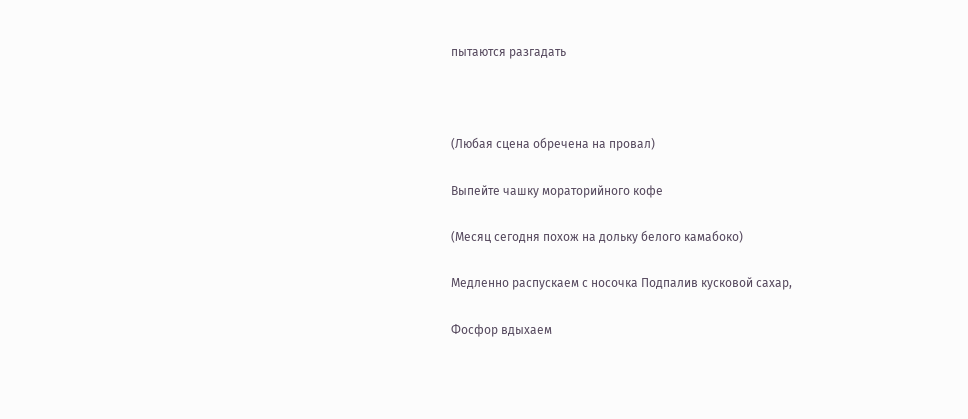пытаются разгадать



(Любая сцена обречена на провал)

Выпейте чашку мораторийного кофе

(Месяц сегодня похож на дольку белого камабоко)

Медленно распускаем с носочка Подпалив кусковой сахар,

Фосфор вдыхаем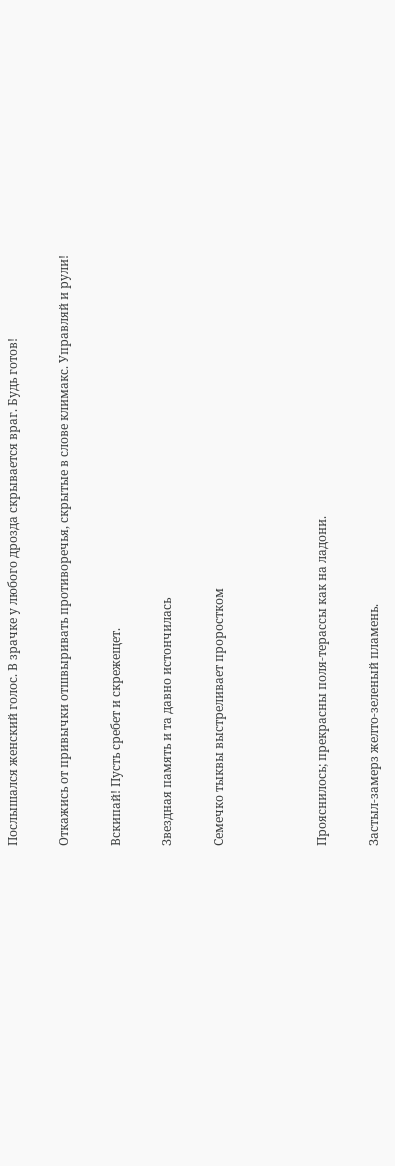Послышался женский голос. В зрачке у любого дрозда скрывается враг. Будь готов!

Откажись от привычки отшвыривать противоречья, скрытые в слове климакс. Управляй и рули!

Вскипай! Пусть сребет и скрежещет.

Звездная память и та давно истончилась

Семечко тыквы выстреливает проростком



Прояснилось; прекрасны поля-терассы как на ладони.

Застыл-замерз желто-зеленый пламень.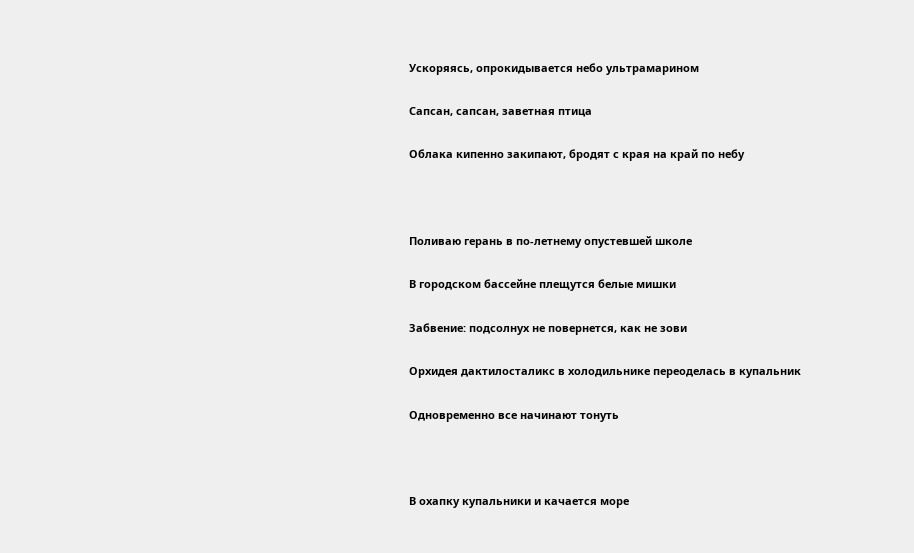Ускоряясь, опрокидывается небо ультрамарином

Сапсан, сапсан, заветная птица

Облака кипенно закипают, бродят с края на край по небу



Поливаю герань в по-летнему опустевшей школе

В городском бассейне плещутся белые мишки

Забвение: подсолнух не повернется, как не зови

Орхидея дактилосталикс в холодильнике переоделась в купальник

Одновременно все начинают тонуть



В охапку купальники и качается море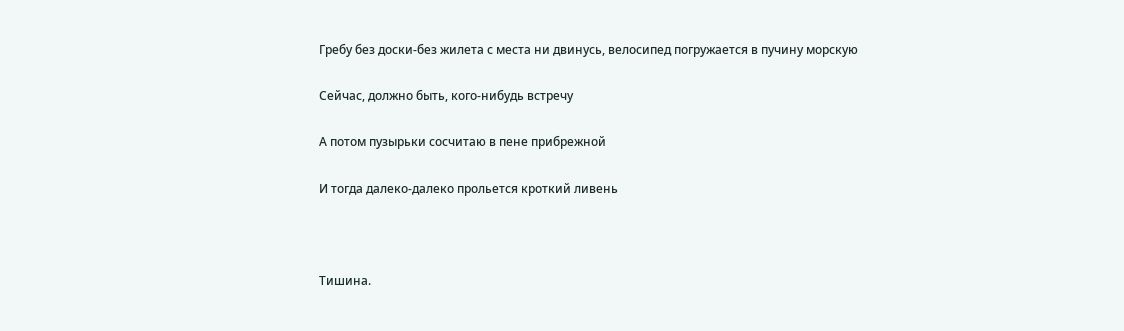Гребу без доски-без жилета с места ни двинусь, велосипед погружается в пучину морскую

Сейчас, должно быть, кого-нибудь встречу

А потом пузырьки сосчитаю в пене прибрежной

И тогда далеко-далеко прольется кроткий ливень



Тишина.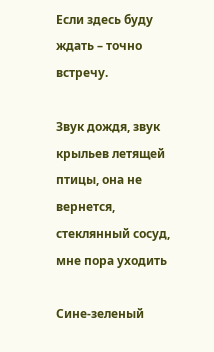Если здесь буду ждать – точно встречу.

Звук дождя, звук крыльев летящей птицы, она не вернется, стеклянный сосуд, мне пора уходить

Сине-зеленый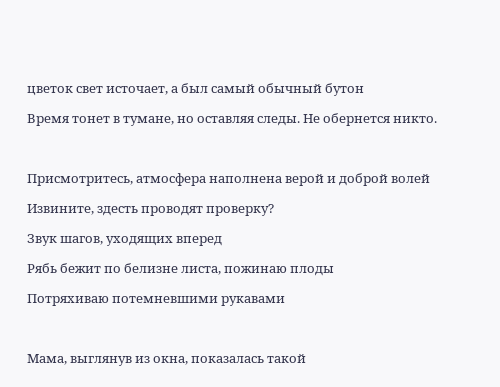цветок свет источает, а был самый обычный бутон

Время тонет в тумане, но оставляя следы. Не обернется никто.



Присмотритесь, атмосфера наполнена верой и доброй волей

Извините, здесть проводят проверку?

Звук шагов, уходящих вперед

Рябь бежит по белизне листа, пожинаю плоды

Потряхиваю потемневшими рукавами



Мама, выглянув из окна, показалась такой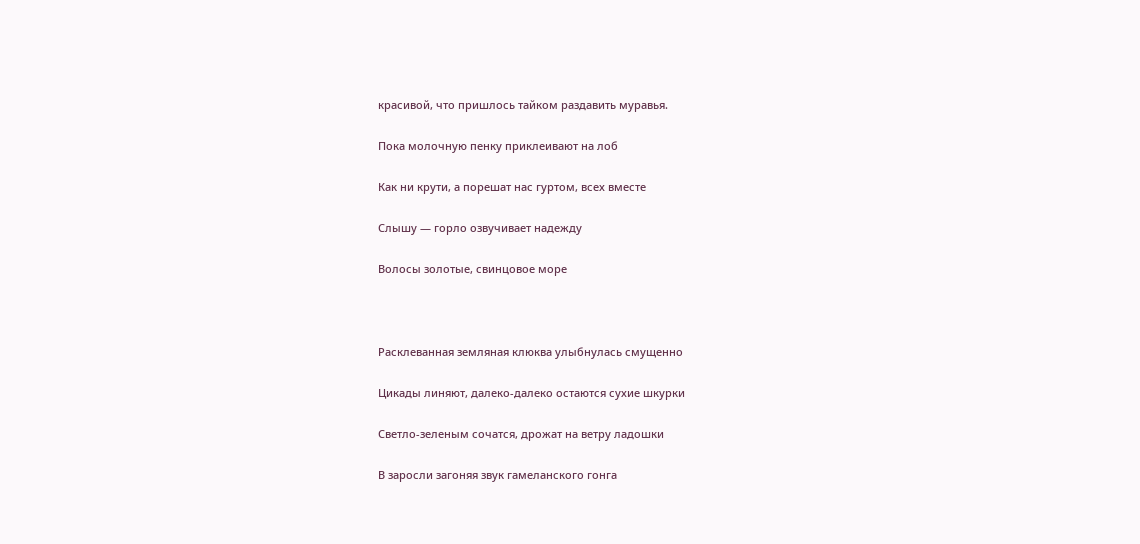красивой, что пришлось тайком раздавить муравья.

Пока молочную пенку приклеивают на лоб

Как ни крути, а порешат нас гуртом, всех вместе

Слышу — горло озвучивает надежду

Волосы золотые, свинцовое море



Расклеванная земляная клюква улыбнулась смущенно

Цикады линяют, далеко-далеко остаются сухие шкурки

Светло-зеленым сочатся, дрожат на ветру ладошки

В заросли загоняя звук гамеланского гонга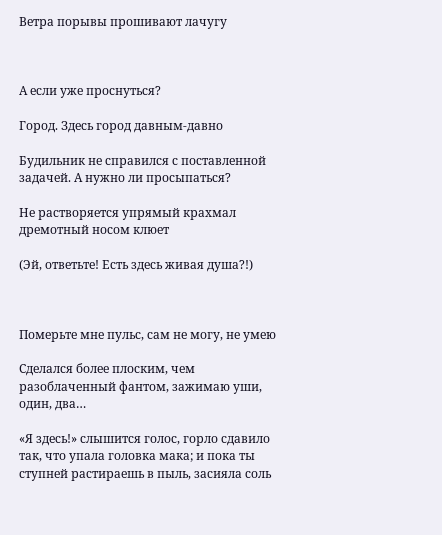Ветра порывы прошивают лачугу



А если уже проснуться?

Город. Здесь город давным-давно

Будильник не справился с поставленной задачей. А нужно ли просыпаться?

Не растворяется упрямый крахмал дремотный носом клюет

(Эй, ответьте! Есть здесь живая душа?!)



Померьте мне пульс, сам не могу, не умею

Сделался более плоским, чем разоблаченный фантом, зажимаю уши, один, два…

«Я здесь!» слышится голос, горло сдавило так, что упала головка мака; и пока ты ступней растираешь в пыль, засияла соль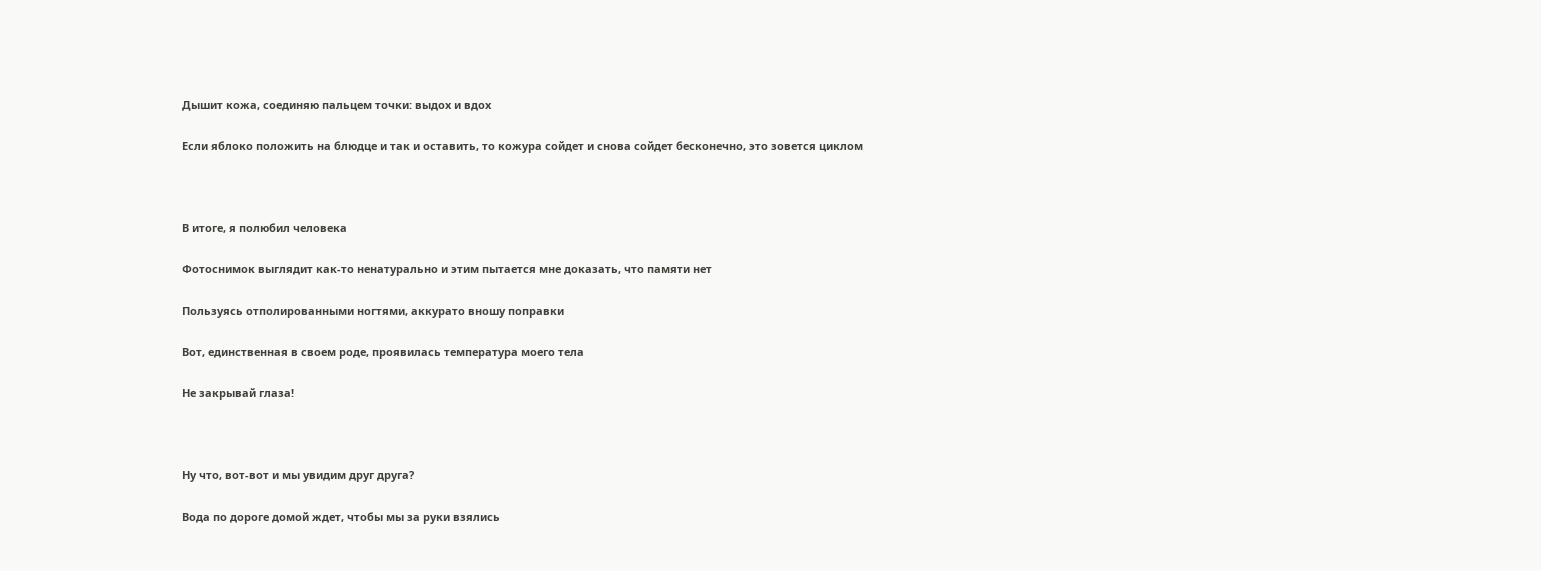Дышит кожа, соединяю пальцем точки: выдох и вдох

Если яблоко положить на блюдце и так и оставить, то кожура сойдет и снова сойдет бесконечно, это зовется циклом



В итоге, я полюбил человека

Фотоснимок выглядит как-то ненатурально и этим пытается мне доказать, что памяти нет

Пользуясь отполированными ногтями, аккурато вношу поправки

Вот, единственная в своем роде, проявилась температура моего тела

Не закрывай глаза!



Ну что, вот-вот и мы увидим друг друга?

Вода по дороге домой ждет, чтобы мы за руки взялись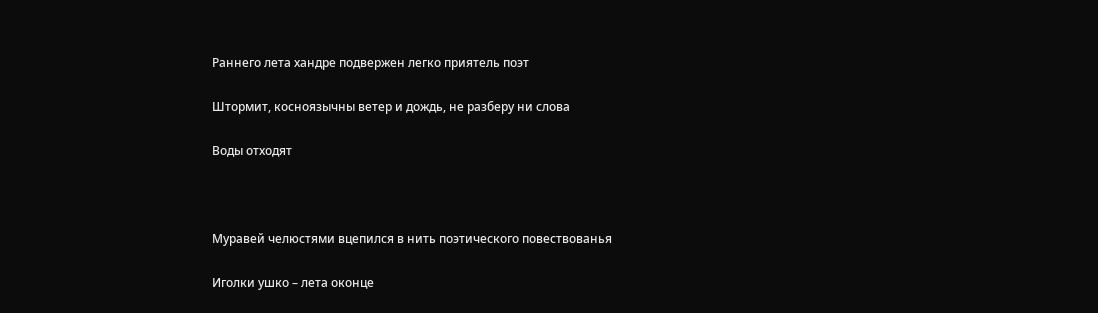Раннего лета хандре подвержен легко приятель поэт

Штормит, косноязычны ветер и дождь, не разберу ни слова

Воды отходят



Муравей челюстями вцепился в нить поэтического повествованья

Иголки ушко – лета оконце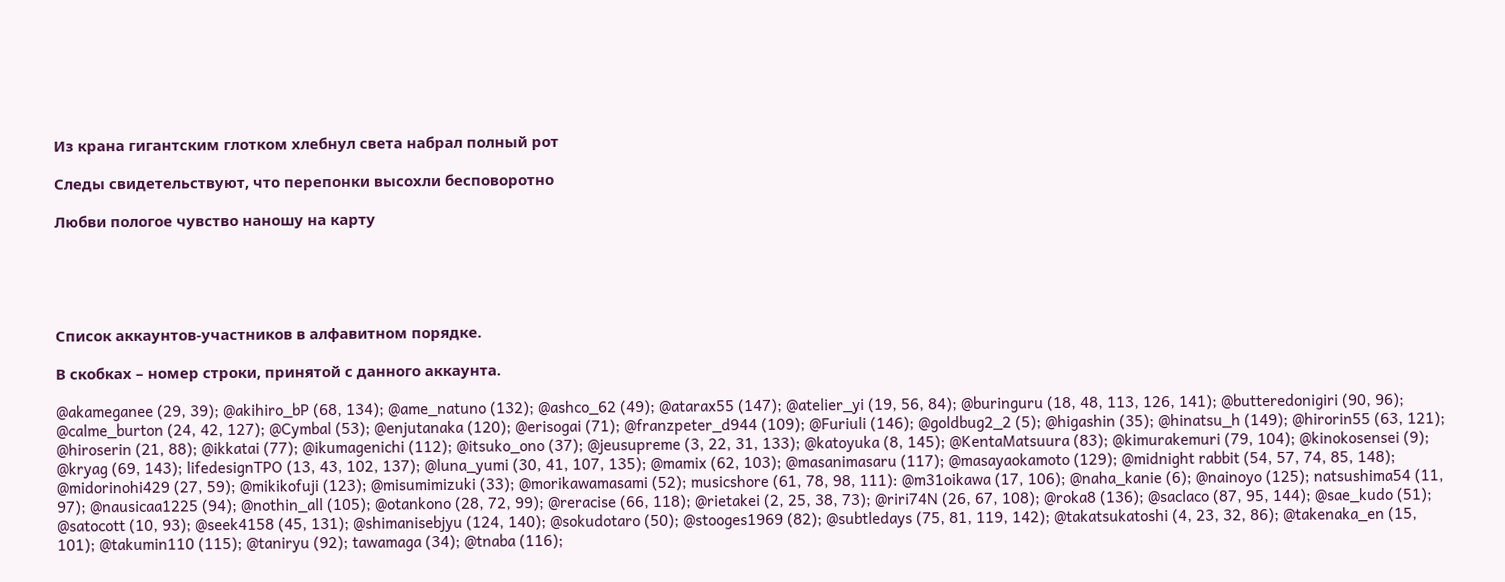Из крана гигантским глотком хлебнул света набрал полный рот

Следы свидетельствуют, что перепонки высохли бесповоротно

Любви пологое чувство наношу на карту





Список аккаунтов-участников в алфавитном порядке.

В скобках – номер строки, принятой с данного аккаунта.

@akameganee (29, 39); @akihiro_bP (68, 134); @ame_natuno (132); @ashco_62 (49); @atarax55 (147); @atelier_yi (19, 56, 84); @buringuru (18, 48, 113, 126, 141); @butteredonigiri (90, 96); @calme_burton (24, 42, 127); @Cymbal (53); @enjutanaka (120); @erisogai (71); @franzpeter_d944 (109); @Furiuli (146); @goldbug2_2 (5); @higashin (35); @hinatsu_h (149); @hirorin55 (63, 121); @hiroserin (21, 88); @ikkatai (77); @ikumagenichi (112); @itsuko_ono (37); @jeusupreme (3, 22, 31, 133); @katoyuka (8, 145); @KentaMatsuura (83); @kimurakemuri (79, 104); @kinokosensei (9); @kryag (69, 143); lifedesignTPO (13, 43, 102, 137); @luna_yumi (30, 41, 107, 135); @mamix (62, 103); @masanimasaru (117); @masayaokamoto (129); @midnight rabbit (54, 57, 74, 85, 148); @midorinohi429 (27, 59); @mikikofuji (123); @misumimizuki (33); @morikawamasami (52); musicshore (61, 78, 98, 111): @m31oikawa (17, 106); @naha_kanie (6); @nainoyo (125); natsushima54 (11, 97); @nausicaa1225 (94); @nothin_all (105); @otankono (28, 72, 99); @reracise (66, 118); @rietakei (2, 25, 38, 73); @riri74N (26, 67, 108); @roka8 (136); @saclaco (87, 95, 144); @sae_kudo (51); @satocott (10, 93); @seek4158 (45, 131); @shimanisebjyu (124, 140); @sokudotaro (50); @stooges1969 (82); @subtledays (75, 81, 119, 142); @takatsukatoshi (4, 23, 32, 86); @takenaka_en (15, 101); @takumin110 (115); @taniryu (92); tawamaga (34); @tnaba (116);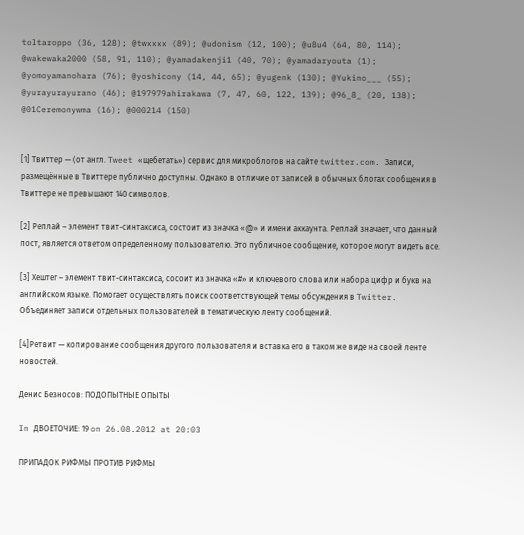toltaroppo (36, 128); @twxxxx (89); @udonism (12, 100); @u8u4 (64, 80, 114); @wakewaka2000 (58, 91, 110); @yamadakenji1 (40, 70); @yamadaryouta (1); @yomoyamanohara (76); @yoshicony (14, 44, 65); @yugenk (130); @Yukino___ (55); @yurayurayurano (46); @197979ahirakawa (7, 47, 60, 122, 139); @96_8_ (20, 138); @01Ceremonywma (16); @000214 (150)


[1] Твиттер — (от англ. Tweet «щебетать») сервис для микроблогов на сайте twitter.com. Записи, размещённые в Твиттере публично доступны. Однако в отличие от записей в обычных блогах сообщения в Твиттере не превышают 140 символов.

[2] Реплай – элемент твит-синтаксиса, состоит из значка «@» и имени аккаунта. Реплай значает, что данный пост, является ответом определенному пользователю. Это публичное сообщение, которое могут видеть все.

[3] Хештег – элемент твит-синтаксиса, сосоит из значка «#» и ключевого слова или набора цифр и букв на английском языке. Помогает осуществлять поиск соответствующей темы обсуждения в Twitter. Объединяет записи отдельных пользователей в тематическую ленту сообщений.

[4]Ретвит — копирование сообщения другого пользователя и вставка его в таком же виде на своей ленте новостей.

Денис Безносов: ПОДОПЫТНЫЕ ОПЫТЫ

In ДВОЕТОЧИЕ: 19 on 26.08.2012 at 20:03

ПРИПАДОК РИФМЫ ПРОТИВ РИФМЫ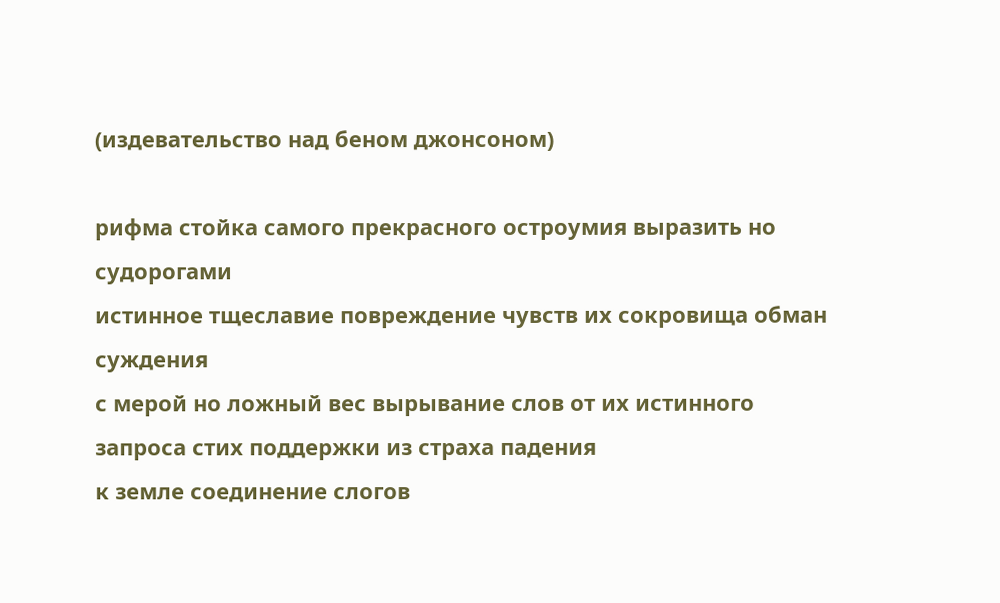(издевательство над беном джонсоном)

рифма стойка самого прекрасного остроумия выразить но судорогами
истинное тщеславие повреждение чувств их сокровища обман суждения
с мерой но ложный вес вырывание слов от их истинного
запроса стих поддержки из страха падения
к земле соединение слогов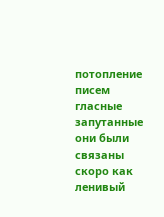потопление писем гласные запутанные
они были связаны скоро как ленивый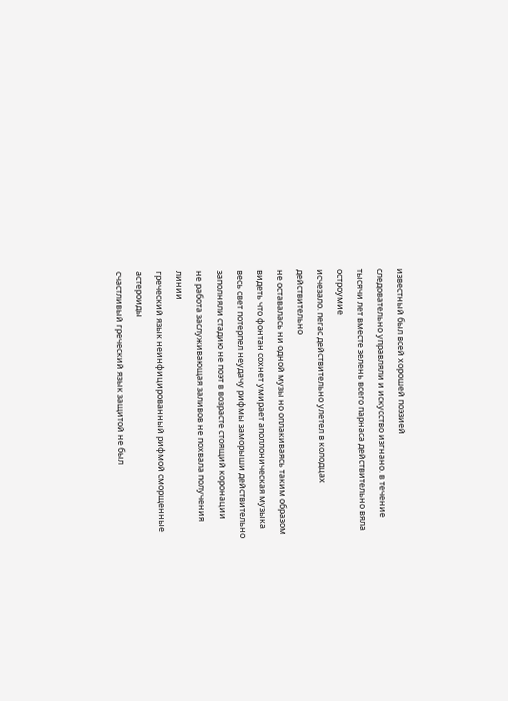известный был всей хорошей поэзией
следовательно управляли и искусство изгнано. в течение
тысячи лет вместе зелень всего парнаса действительно вяла остроумие
исчезало. пегас действительно улетел в колодцах действительно
не оставалась ни одной музы но оплакиваясь таким образом
видеть что фонтан сохнет умирает аполлоническая музыка
весь свет потерпел неудачу рифмы заморыши действительно
заполняли стадию не поэт в возрасте стоящий коронации
не работа заслуживающая заливов не похвала получения линии
греческий язык неинфицированный рифмой сморщенные астероиды
счастливый греческий язык защитой не был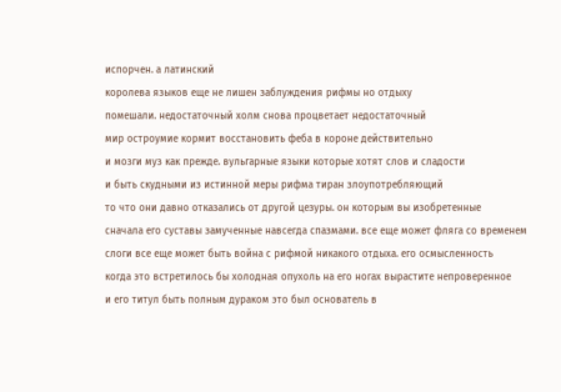испорчен. а латинский
королева языков еще не лишен заблуждения рифмы но отдыху
помешали. недостаточный холм снова процветает недостаточный
мир остроумие кормит восстановить феба в короне действительно
и мозги муз как прежде. вульгарные языки которые хотят слов и сладости
и быть скудными из истинной меры рифма тиран злоупотребляющий
то что они давно отказались от другой цезуры. он которым вы изобретенные
сначала его суставы замученные навсегда спазмами. все еще может фляга со временем
слоги все еще может быть война с рифмой никакого отдыха. его осмысленность
когда это встретилось бы холодная опухоль на его ногах вырастите непроверенное
и его титул быть полным дураком это был основатель в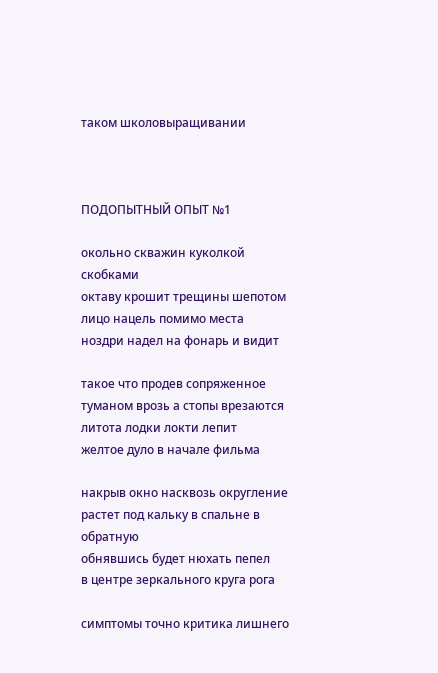таком школовыращивании



ПОДОПЫТНЫЙ ОПЫТ №1

окольно скважин куколкой скобками
октаву крошит трещины шепотом
лицо нацель помимо места
ноздри надел на фонарь и видит

такое что продев сопряженное
туманом врозь а стопы врезаются
литота лодки локти лепит
желтое дуло в начале фильма

накрыв окно насквозь округление
растет под кальку в спальне в обратную
обнявшись будет нюхать пепел
в центре зеркального круга рога

симптомы точно критика лишнего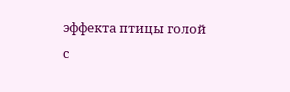эффекта птицы голой с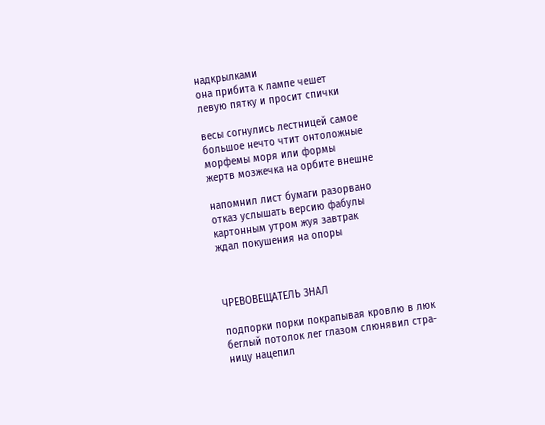надкрылками
она прибита к лампе чешет
левую пятку и просит спички

весы согнулись лестницей самое
большое нечто чтит онтоложные
морфемы моря или формы
жертв мозжечка на орбите внешне

напомнил лист бумаги разорвано
отказ услышать версию фабулы
картонным утром жуя завтрак
ждал покушения на опоры



ЧРЕВОВЕЩАТЕЛЬ ЗНАЛ

подпорки порки покрапывая кровлю в люк
беглый потолок лег глазом слюнявил стра-
ницу нацепил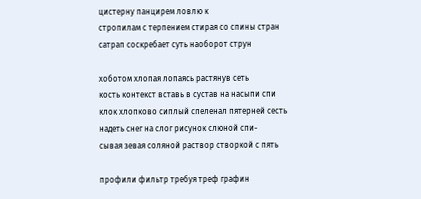цистерну панцирем ловлю к
стропилам с терпением стирая со спины стран
сатрап соскребает суть наоборот струн

хоботом хлопая лопаясь растянув сеть
кость контекст вставь в сустав на насыпи спи
клок хлопково сиплый спеленал пятерней сесть
надеть снег на слог рисунок слюной спи-
сывая зевая соляной раствор створкой с пять

профили фильтр требуя треф графин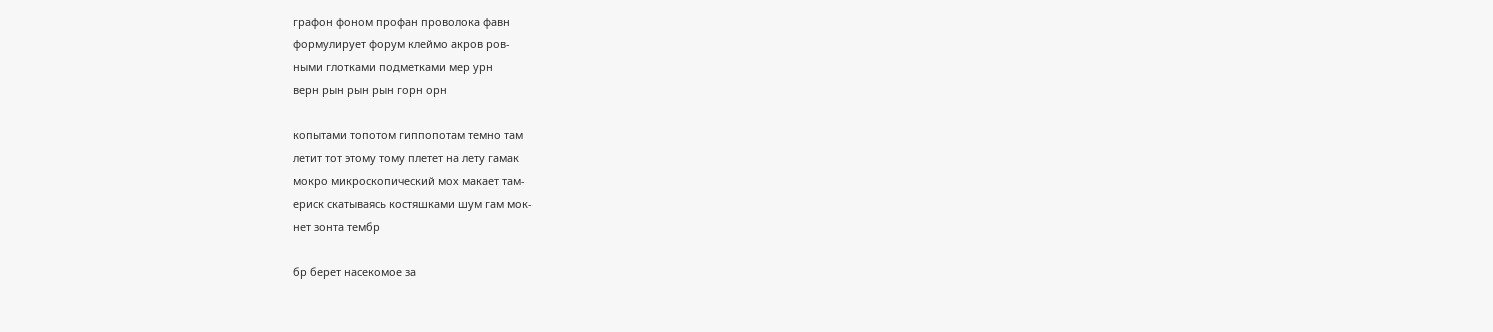графон фоном профан проволока фавн
формулирует форум клеймо акров ров-
ными глотками подметками мер урн
верн рын рын рын горн орн

копытами топотом гиппопотам темно там
летит тот этому тому плетет на лету гамак
мокро микроскопический мох макает там-
ериск скатываясь костяшками шум гам мок-
нет зонта тембр

бр берет насекомое за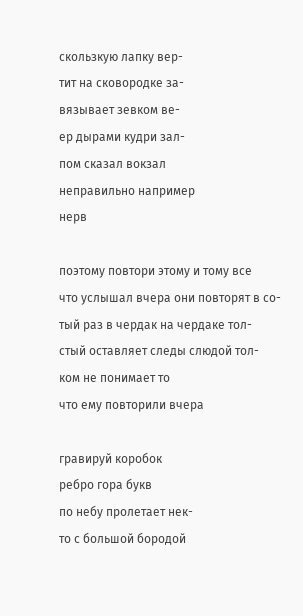скользкую лапку вер-
тит на сковородке за-
вязывает зевком ве-
ер дырами кудри зал-
пом сказал вокзал
неправильно например
нерв

поэтому повтори этому и тому все
что услышал вчера они повторят в со-
тый раз в чердак на чердаке тол-
стый оставляет следы слюдой тол-
ком не понимает то
что ему повторили вчера

гравируй коробок
ребро гора букв
по небу пролетает нек-
то с большой бородой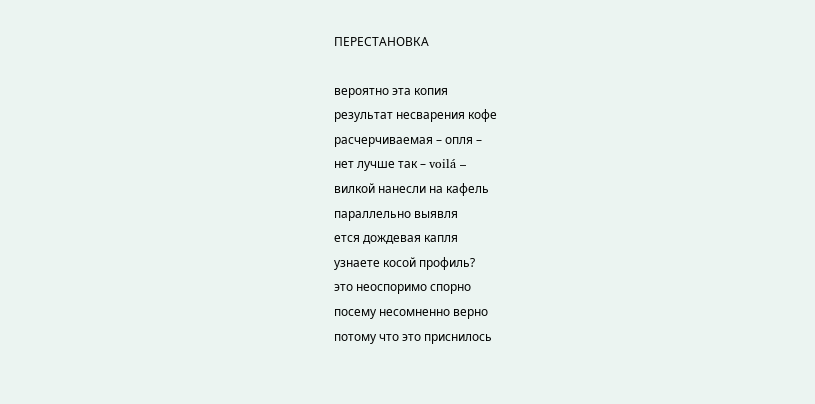ПЕРЕСТАНОВКА

вероятно эта копия
результат несварения кофе
расчерчиваемая – опля –
нет лучше так – voilá –
вилкой нанесли на кафель
параллельно выявля
ется дождевая капля
узнаете косой профиль?
это неоспоримо спорно
посему несомненно верно
потому что это приснилось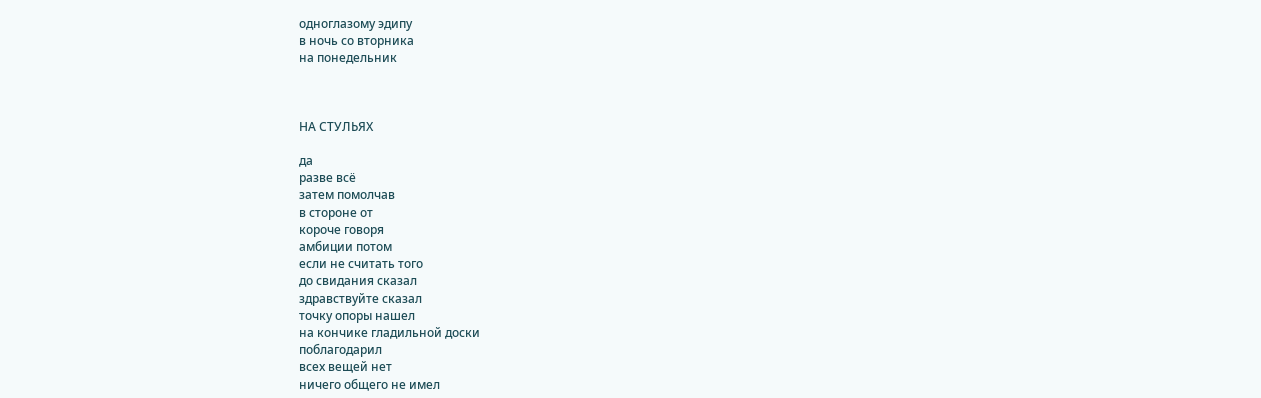одноглазому эдипу
в ночь со вторника
на понедельник



НА СТУЛЬЯХ

да
разве всё
затем помолчав
в стороне от
короче говоря
амбиции потом
если не считать того
до свидания сказал
здравствуйте сказал
точку опоры нашел
на кончике гладильной доски
поблагодарил
всех вещей нет
ничего общего не имел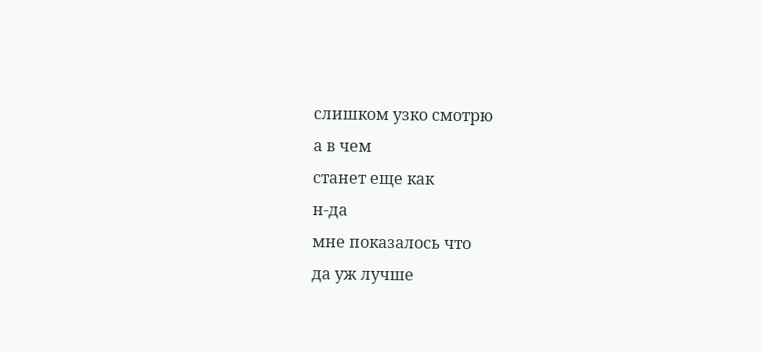слишком узко смотрю
а в чем
станет еще как
н-да
мне показалось что
да уж лучше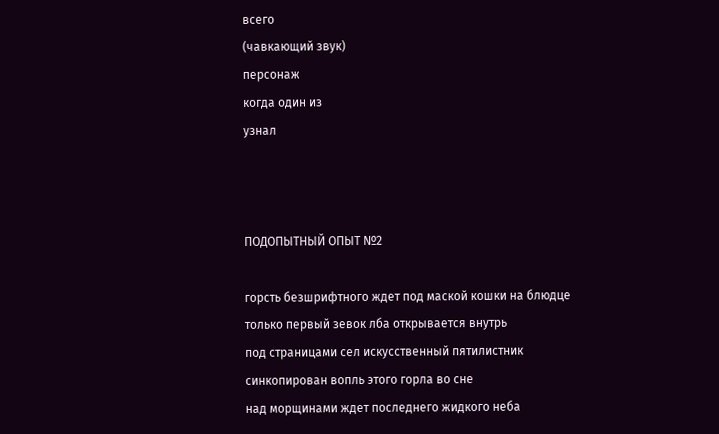всего
(чавкающий звук)
персонаж
когда один из
узнал



ПОДОПЫТНЫЙ ОПЫТ №2

горсть безшрифтного ждет под маской кошки на блюдце
только первый зевок лба открывается внутрь
под страницами сел искусственный пятилистник
синкопирован вопль этого горла во сне
над морщинами ждет последнего жидкого неба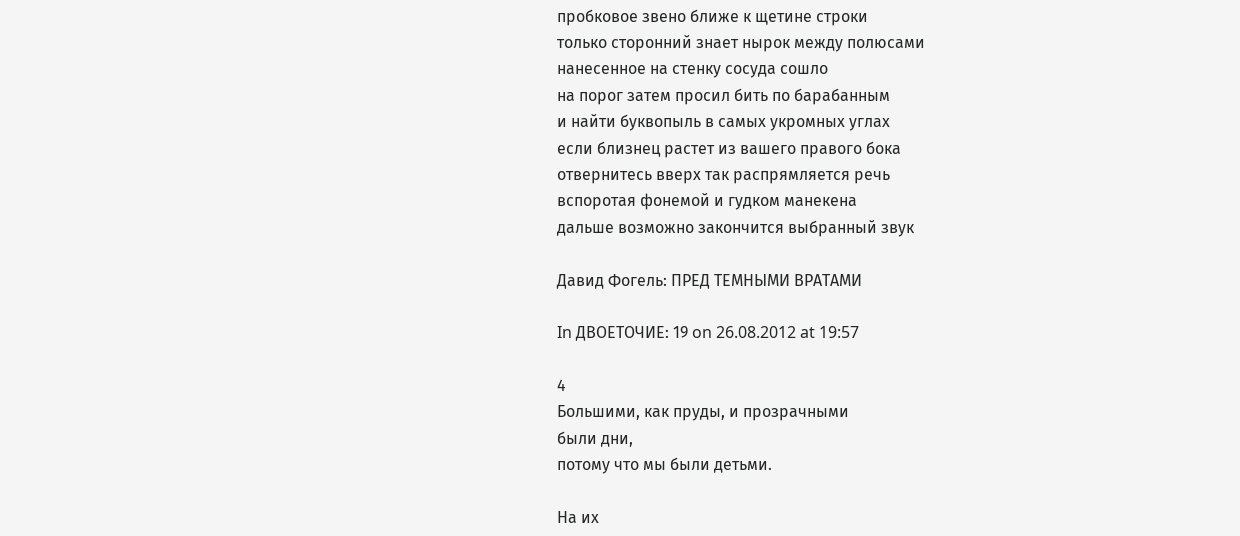пробковое звено ближе к щетине строки
только сторонний знает нырок между полюсами
нанесенное на стенку сосуда сошло
на порог затем просил бить по барабанным
и найти буквопыль в самых укромных углах
если близнец растет из вашего правого бока
отвернитесь вверх так распрямляется речь
вспоротая фонемой и гудком манекена
дальше возможно закончится выбранный звук

Давид Фогель: ПРЕД ТЕМНЫМИ ВРАТАМИ

In ДВОЕТОЧИЕ: 19 on 26.08.2012 at 19:57

4
Большими, как пруды, и прозрачными
были дни,
потому что мы были детьми.

На их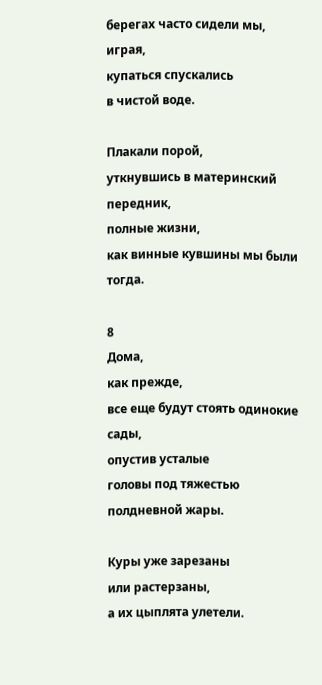берегах часто сидели мы,
играя,
купаться спускались
в чистой воде.

Плакали порой,
уткнувшись в материнский передник,
полные жизни,
как винные кувшины мы были тогда.

8
Дома,
как прежде,
все еще будут стоять одинокие сады,
опустив усталые
головы под тяжестью
полдневной жары.

Куры уже зарезаны
или растерзаны,
а их цыплята улетели.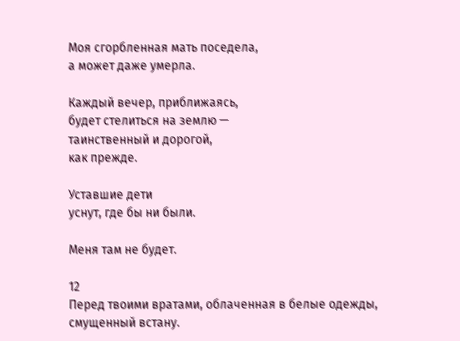Моя сгорбленная мать поседела,
а может даже умерла.

Каждый вечер, приближаясь,
будет стелиться на землю —
таинственный и дорогой,
как прежде.

Уставшие дети
уснут, где бы ни были.

Меня там не будет.

12
Перед твоими вратами, облаченная в белые одежды,
смущенный встану.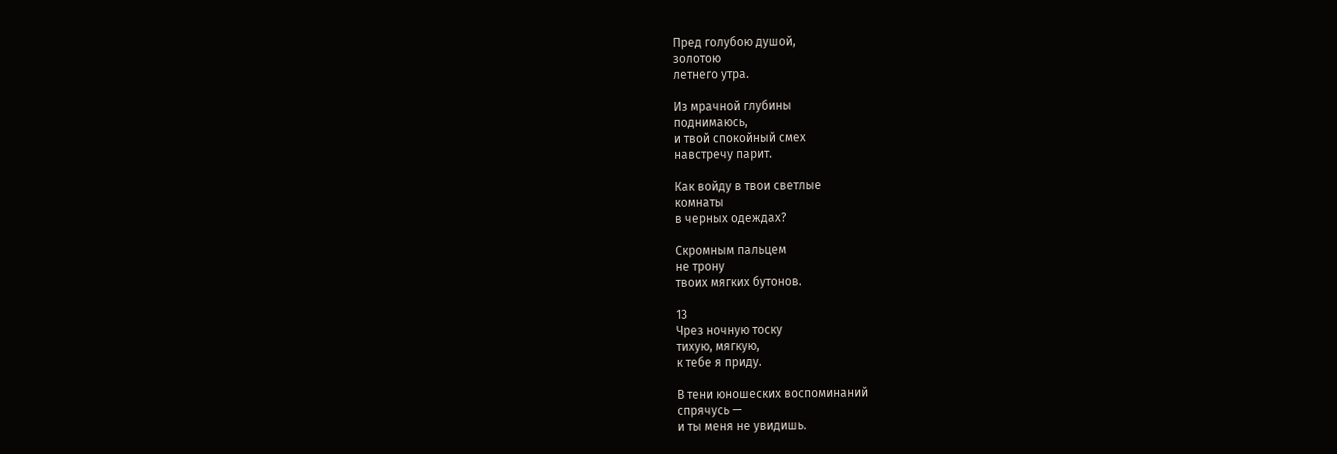Пред голубою душой,
золотою
летнего утра.

Из мрачной глубины
поднимаюсь,
и твой спокойный смех
навстречу парит.

Как войду в твои светлые
комнаты
в черных одеждах?

Скромным пальцем
не трону
твоих мягких бутонов.

13
Чрез ночную тоску
тихую, мягкую,
к тебе я приду.

В тени юношеских воспоминаний
спрячусь —
и ты меня не увидишь.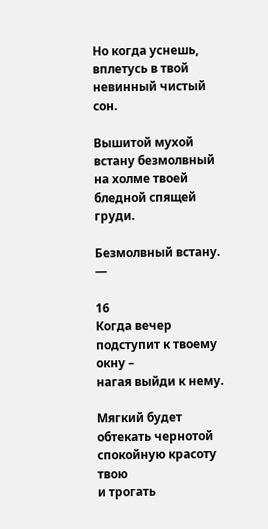Но когда уснешь,
вплетусь в твой невинный чистый сон.

Вышитой мухой
встану безмолвный
на холме твоей бледной спящей груди.

Безмолвный встану. —

16
Когда вечер подступит к твоему окну –
нагая выйди к нему.

Мягкий будет обтекать чернотой
спокойную красоту твою
и трогать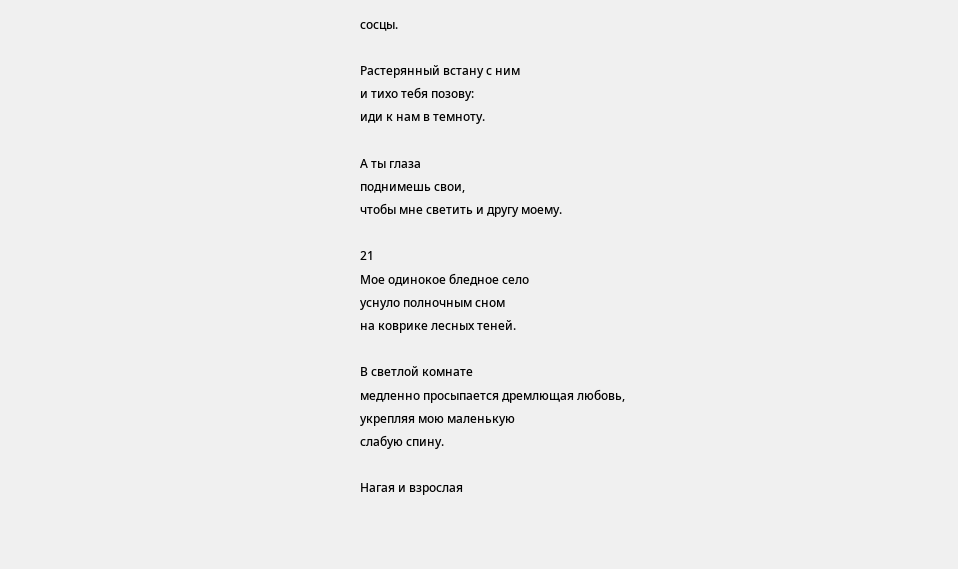сосцы.

Растерянный встану с ним
и тихо тебя позову:
иди к нам в темноту.

А ты глаза
поднимешь свои,
чтобы мне светить и другу моему.

21
Мое одинокое бледное село
уснуло полночным сном
на коврике лесных теней.

В светлой комнате
медленно просыпается дремлющая любовь,
укрепляя мою маленькую
слабую спину.

Нагая и взрослая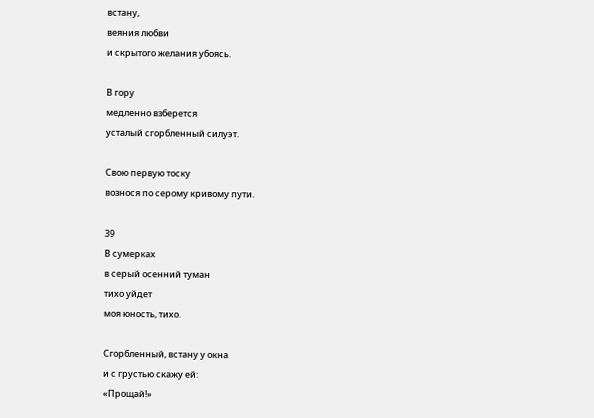встану,
веяния любви
и скрытого желания убоясь.

В гору
медленно взберется
усталый сгорбленный силуэт.

Свою первую тоску
вознося по серому кривому пути.

39
В сумерках
в серый осенний туман
тихо уйдет
моя юность, тихо.

Сгорбленный, встану у окна
и с грустью скажу ей:
«Прощай!»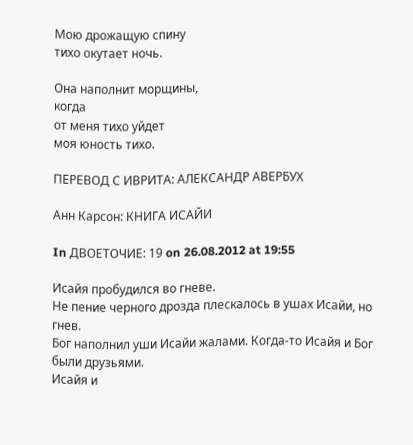Мою дрожащую спину
тихо окутает ночь.

Она наполнит морщины,
когда
от меня тихо уйдет
моя юность тихо.

ПЕРЕВОД С ИВРИТА: АЛЕКСАНДР АВЕРБУХ

Анн Карсон: КНИГА ИСАЙИ

In ДВОЕТОЧИЕ: 19 on 26.08.2012 at 19:55

Исайя пробудился во гневе.
Не пение черного дрозда плескалось в ушах Исайи, но гнев.
Бог наполнил уши Исайи жалами. Когда-то Исайя и Бог были друзьями.
Исайя и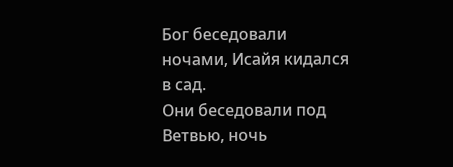Бог беседовали ночами, Исайя кидался в сад.
Они беседовали под Ветвью, ночь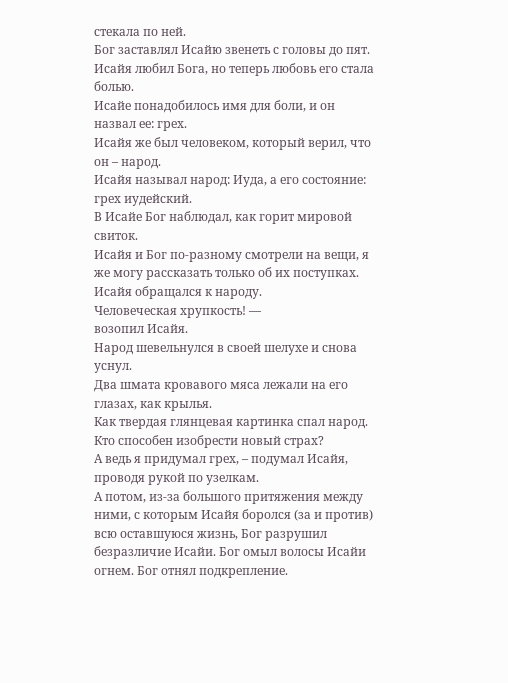стекала по ней.
Бог заставлял Исайю звенеть с головы до пят.
Исайя любил Бога, но теперь любовь его стала болью.
Исайе понадобилось имя для боли, и он назвал ее: грех.
Исайя же был человеком, который верил, что он – народ.
Исайя называл народ: Иуда, а его состояние: грех иудейский.
В Исайе Бог наблюдал, как горит мировой свиток.
Исайя и Бог по-разному смотрели на вещи, я же могу рассказать только об их поступках.
Исайя обращался к народу.
Человеческая хрупкость! —
возопил Исайя.
Народ шевельнулся в своей шелухе и снова уснул.
Два шмата кровавого мяса лежали на его глазах, как крылья.
Как твердая глянцевая картинка спал народ.
Кто способен изобрести новый страх?
А ведь я придумал грех, – подумал Исайя, проводя рукой по узелкам.
А потом, из-за большого притяжения между ними, с которым Исайя боролся (за и против) всю оставшуюся жизнь, Бог разрушил безразличие Исайи. Бог омыл волосы Исайи огнем. Бог отнял подкрепление.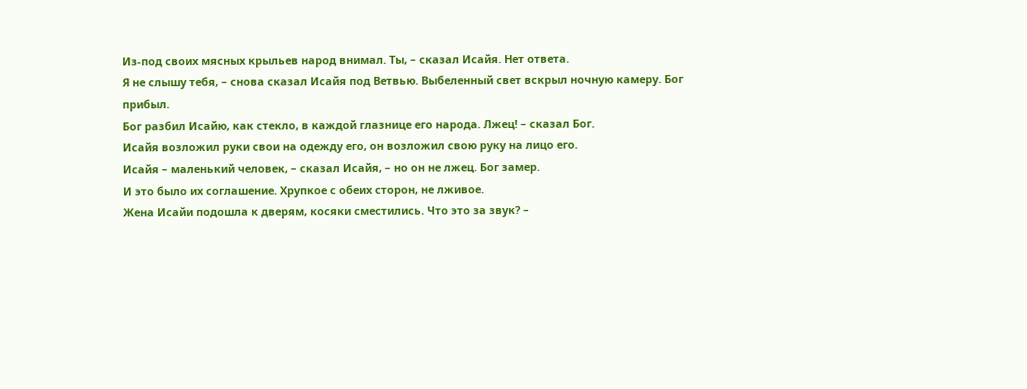Из-под своих мясных крыльев народ внимал. Ты, – сказал Исайя. Нет ответа.
Я не слышу тебя, – снова сказал Исайя под Ветвью. Выбеленный свет вскрыл ночную камеру. Бог прибыл.
Бог разбил Исайю, как стекло, в каждой глазнице его народа. Лжец! – сказал Бог.
Исайя возложил руки свои на одежду его, он возложил свою руку на лицо его.
Исайя – маленький человек, – сказал Исайя, – но он не лжец. Бог замер.
И это было их соглашение. Хрупкое с обеих сторон, не лживое.
Жена Исайи подошла к дверям, косяки сместились. Что это за звук? –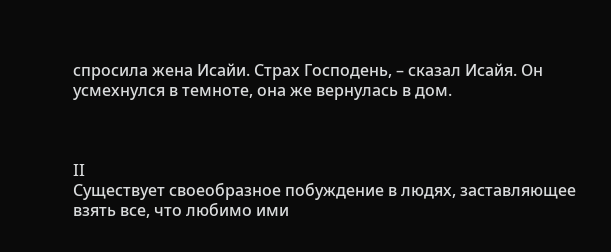спросила жена Исайи. Страх Господень, – сказал Исайя. Он усмехнулся в темноте, она же вернулась в дом.



II
Существует своеобразное побуждение в людях, заставляющее взять все, что любимо ими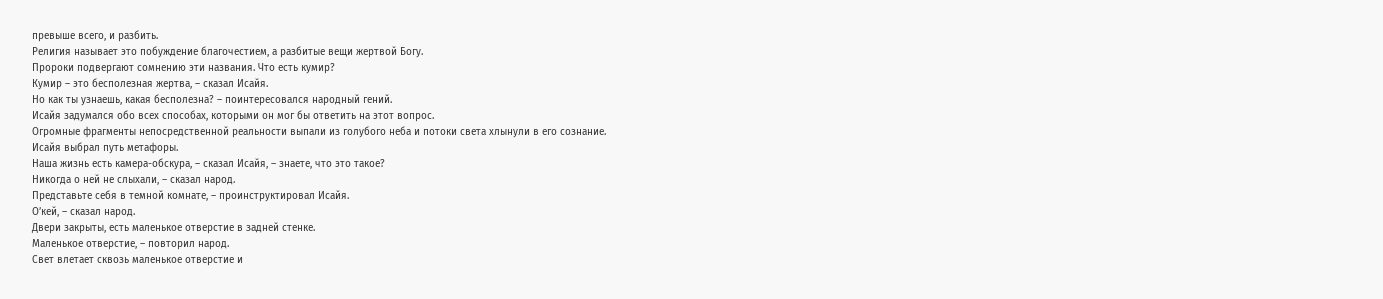превыше всего, и разбить.
Религия называет это побуждение благочестием, а разбитые вещи жертвой Богу.
Пророки подвергают сомнению эти названия. Что есть кумир?
Кумир – это бесполезная жертва, – сказал Исайя.
Но как ты узнаешь, какая бесполезна? – поинтересовался народный гений.
Исайя задумался обо всех способах, которыми он мог бы ответить на этот вопрос.
Огромные фрагменты непосредственной реальности выпали из голубого неба и потоки света хлынули в его сознание.
Исайя выбрал путь метафоры.
Наша жизнь есть камера-обскура, – сказал Исайя, – знаете, что это такое?
Никогда о ней не слыхали, – сказал народ.
Представьте себя в темной комнате, – проинструктировал Исайя.
О’кей, – сказал народ.
Двери закрыты, есть маленькое отверстие в задней стенке.
Маленькое отверстие, – повторил народ.
Свет влетает сквозь маленькое отверстие и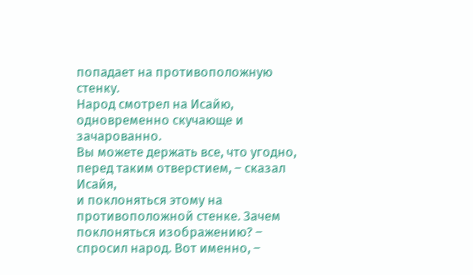попадает на противоположную стенку.
Народ смотрел на Исайю, одновременно скучающе и зачарованно.
Вы можете держать все, что угодно, перед таким отверстием, – сказал Исайя,
и поклоняться этому на противоположной стенке. Зачем поклоняться изображению? – спросил народ. Вот именно, –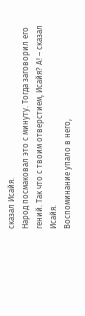сказал Исайя.
Народ посмаковал это с минуту. Тогда заговорил его гений. Так что с твоим отверстием, Исайя? А! – сказал Исайя.
Воспоминание упало в него,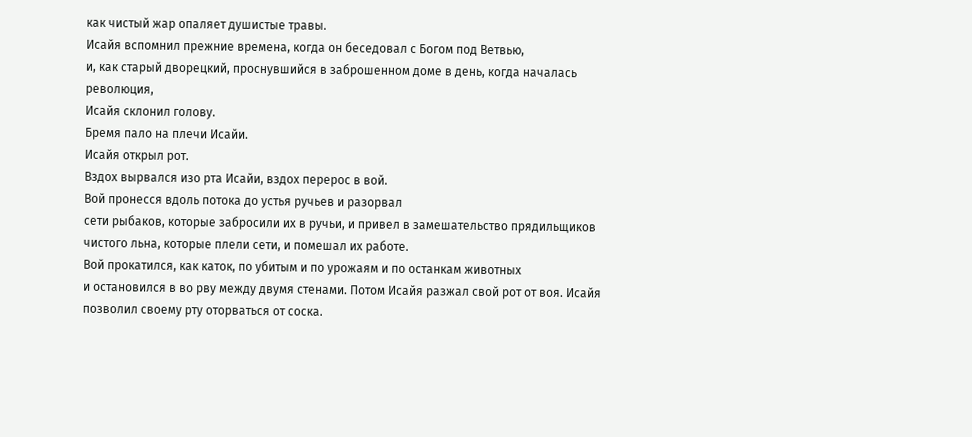как чистый жар опаляет душистые травы.
Исайя вспомнил прежние времена, когда он беседовал с Богом под Ветвью,
и, как старый дворецкий, проснувшийся в заброшенном доме в день, когда началась революция,
Исайя склонил голову.
Бремя пало на плечи Исайи.
Исайя открыл рот.
Вздох вырвался изо рта Исайи, вздох перерос в вой.
Вой пронесся вдоль потока до устья ручьев и разорвал
сети рыбаков, которые забросили их в ручьи, и привел в замешательство прядильщиков чистого льна, которые плели сети, и помешал их работе.
Вой прокатился, как каток, по убитым и по урожаям и по останкам животных
и остановился в во рву между двумя стенами. Потом Исайя разжал свой рот от воя. Исайя позволил своему рту оторваться от соска.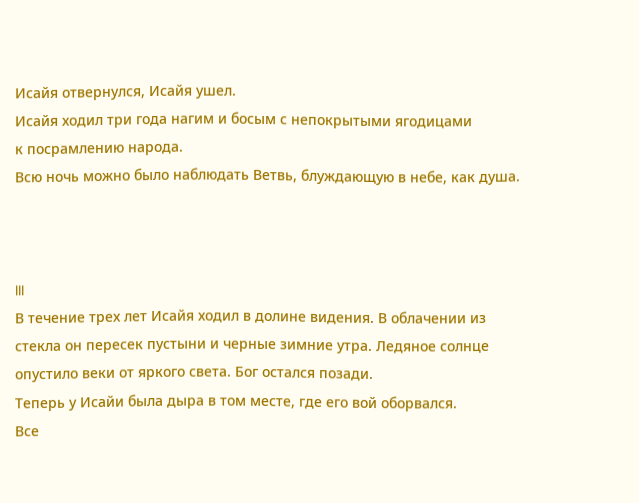Исайя отвернулся, Исайя ушел.
Исайя ходил три года нагим и босым с непокрытыми ягодицами
к посрамлению народа.
Всю ночь можно было наблюдать Ветвь, блуждающую в небе, как душа.



III
В течение трех лет Исайя ходил в долине видения. В облачении из стекла он пересек пустыни и черные зимние утра. Ледяное солнце опустило веки от яркого света. Бог остался позади.
Теперь у Исайи была дыра в том месте, где его вой оборвался.
Все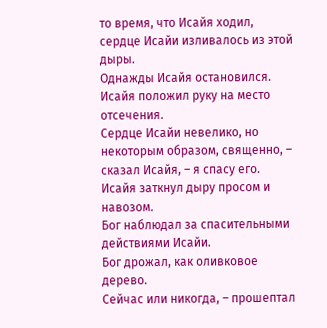то время, что Исайя ходил, сердце Исайи изливалось из этой дыры.
Однажды Исайя остановился.
Исайя положил руку на место отсечения.
Сердце Исайи невелико, но некоторым образом, священно, – сказал Исайя, – я спасу его.
Исайя заткнул дыру просом и навозом.
Бог наблюдал за спасительными действиями Исайи.
Бог дрожал, как оливковое дерево.
Сейчас или никогда, – прошептал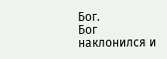Бог.
Бог наклонился и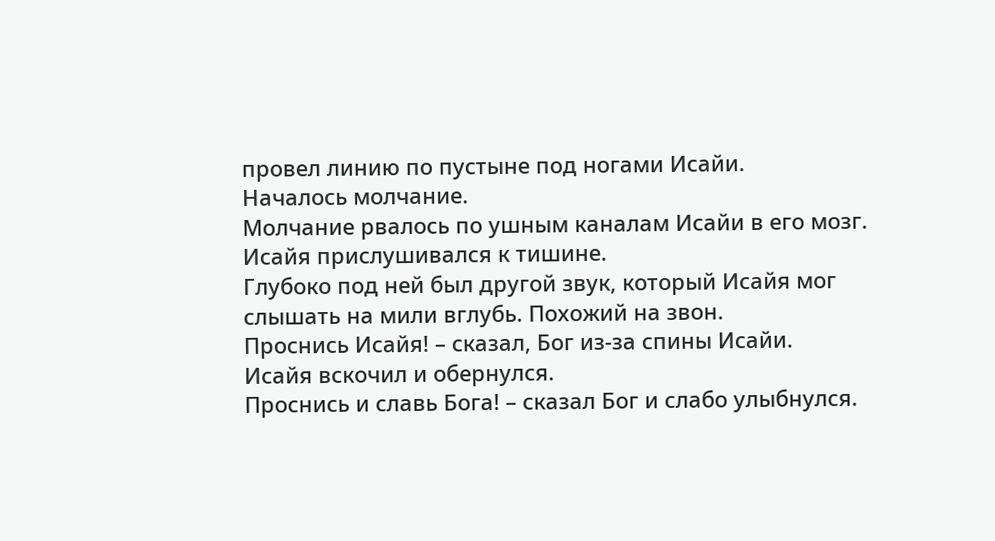провел линию по пустыне под ногами Исайи.
Началось молчание.
Молчание рвалось по ушным каналам Исайи в его мозг.
Исайя прислушивался к тишине.
Глубоко под ней был другой звук, который Исайя мог слышать на мили вглубь. Похожий на звон.
Проснись Исайя! – сказал, Бог из-за спины Исайи.
Исайя вскочил и обернулся.
Проснись и славь Бога! – сказал Бог и слабо улыбнулся.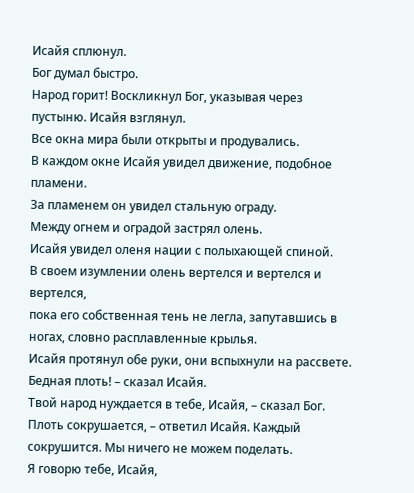Исайя сплюнул.
Бог думал быстро.
Народ горит! Воскликнул Бог, указывая через пустыню. Исайя взглянул.
Все окна мира были открыты и продувались.
В каждом окне Исайя увидел движение, подобное пламени.
За пламенем он увидел стальную ограду.
Между огнем и оградой застрял олень.
Исайя увидел оленя нации с полыхающей спиной.
В своем изумлении олень вертелся и вертелся и вертелся,
пока его собственная тень не легла, запутавшись в ногах, словно расплавленные крылья.
Исайя протянул обе руки, они вспыхнули на рассвете.
Бедная плоть! – сказал Исайя.
Твой народ нуждается в тебе, Исайя, – сказал Бог.
Плоть сокрушается, – ответил Исайя. Каждый сокрушится. Мы ничего не можем поделать.
Я говорю тебе, Исайя,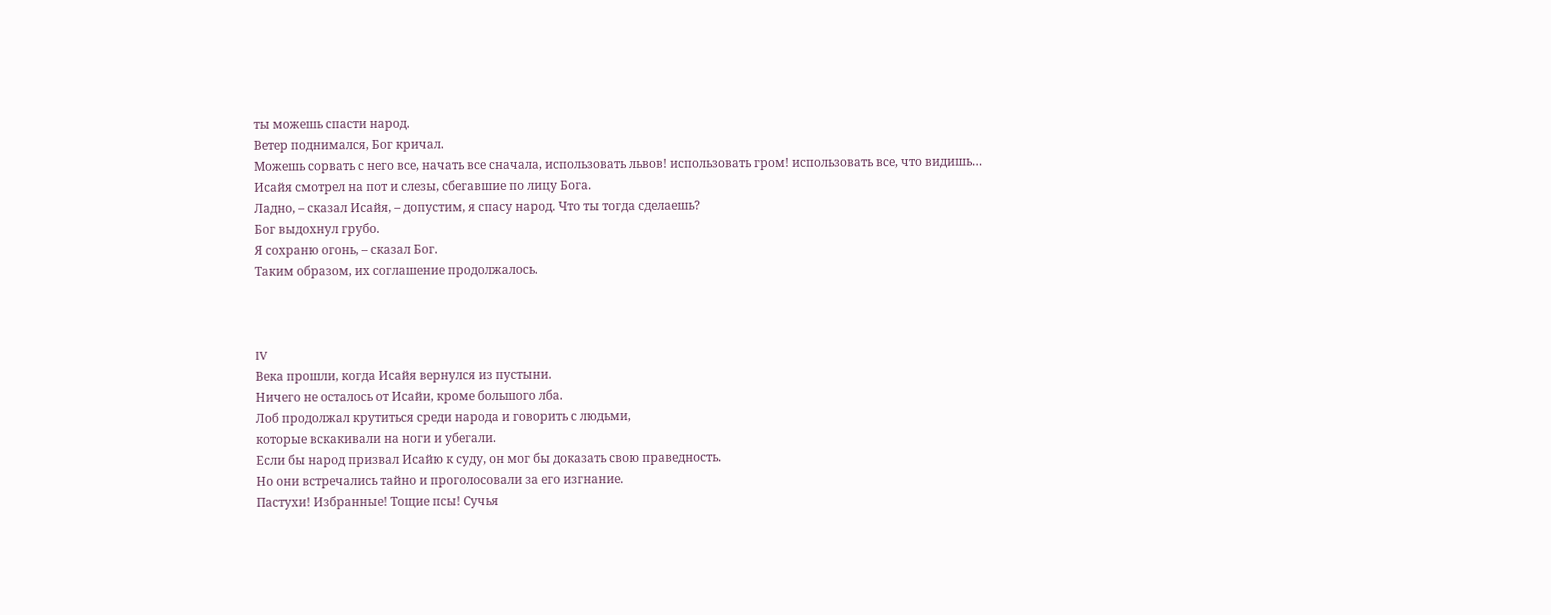ты можешь спасти народ.
Ветер поднимался, Бог кричал.
Можешь сорвать с него все, начать все сначала, использовать львов! использовать гром! использовать все, что видишь…
Исайя смотрел на пот и слезы, сбегавшие по лицу Бога.
Ладно, – сказал Исайя, – допустим, я спасу народ. Что ты тогда сделаешь?
Бог выдохнул грубо.
Я сохраню огонь, – сказал Бог.
Таким образом, их соглашение продолжалось.



IV
Века прошли, когда Исайя вернулся из пустыни.
Ничего не осталось от Исайи, кроме большого лба.
Лоб продолжал крутиться среди народа и говорить с людьми,
которые вскакивали на ноги и убегали.
Если бы народ призвал Исайю к суду, он мог бы доказать свою праведность.
Но они встречались тайно и проголосовали за его изгнание.
Пастухи! Избранные! Тощие псы! Сучья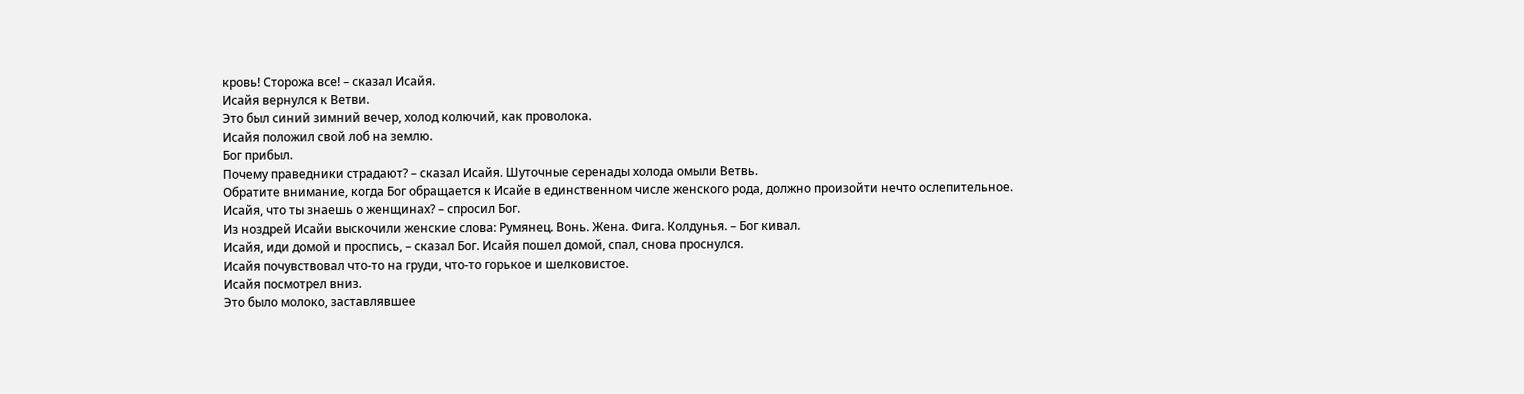кровь! Сторожа все! – сказал Исайя.
Исайя вернулся к Ветви.
Это был синий зимний вечер, холод колючий, как проволока.
Исайя положил свой лоб на землю.
Бог прибыл.
Почему праведники страдают? – сказал Исайя. Шуточные серенады холода омыли Ветвь.
Обратите внимание, когда Бог обращается к Исайе в единственном числе женского рода, должно произойти нечто ослепительное.
Исайя, что ты знаешь о женщинах? – спросил Бог.
Из ноздрей Исайи выскочили женские слова: Румянец. Вонь. Жена. Фига. Колдунья. – Бог кивал.
Исайя, иди домой и проспись, – сказал Бог. Исайя пошел домой, спал, снова проснулся.
Исайя почувствовал что-то на груди, что-то горькое и шелковистое.
Исайя посмотрел вниз.
Это было молоко, заставлявшее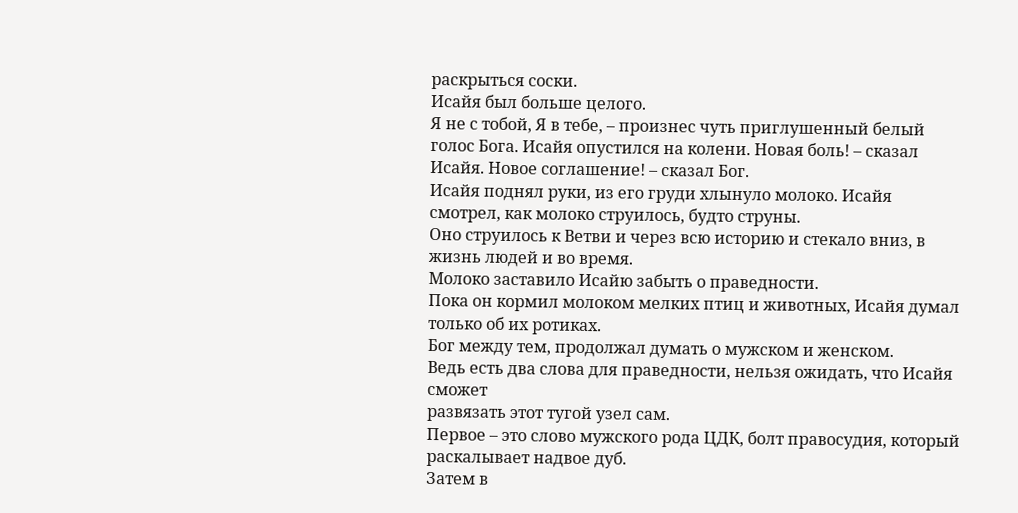раскрыться соски.
Исайя был больше целого.
Я не с тобой, Я в тебе, – произнес чуть приглушенный белый голос Бога. Исайя опустился на колени. Новая боль! – сказал Исайя. Новое соглашение! – сказал Бог.
Исайя поднял руки, из его груди хлынуло молоко. Исайя смотрел, как молоко струилось, будто струны.
Оно струилось к Ветви и через всю историю и стекало вниз, в жизнь людей и во время.
Молоко заставило Исайю забыть о праведности.
Пока он кормил молоком мелких птиц и животных, Исайя думал только об их ротиках.
Бог между тем, продолжал думать о мужском и женском.
Ведь есть два слова для праведности, нельзя ожидать, что Исайя сможет
развязать этот тугой узел сам.
Первое – это слово мужского рода ЦДК, болт правосудия, который раскалывает надвое дуб.
Затем в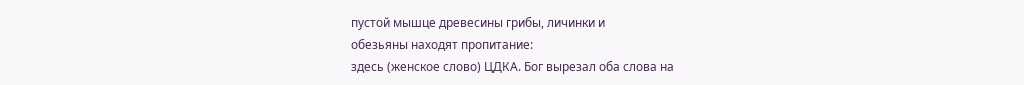пустой мышце древесины грибы, личинки и
обезьяны находят пропитание:
здесь (женское слово) ЦДКА. Бог вырезал оба слова на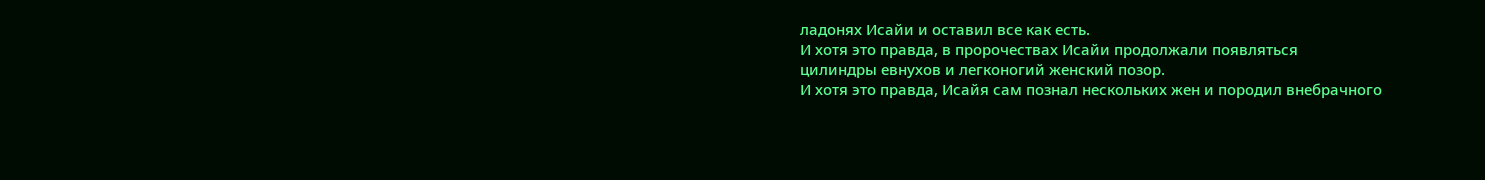ладонях Исайи и оставил все как есть.
И хотя это правда, в пророчествах Исайи продолжали появляться
цилиндры евнухов и легконогий женский позор.
И хотя это правда, Исайя сам познал нескольких жен и породил внебрачного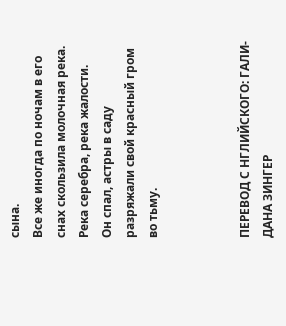сына.
Все же иногда по ночам в его снах скользила молочная река. Река серебра, река жалости.
Он спал, астры в саду разряжали свой красный гром во тьму.



ПЕРЕВОД С НГЛИЙСКОГО: ГАЛИ-ДАНА ЗИНГЕР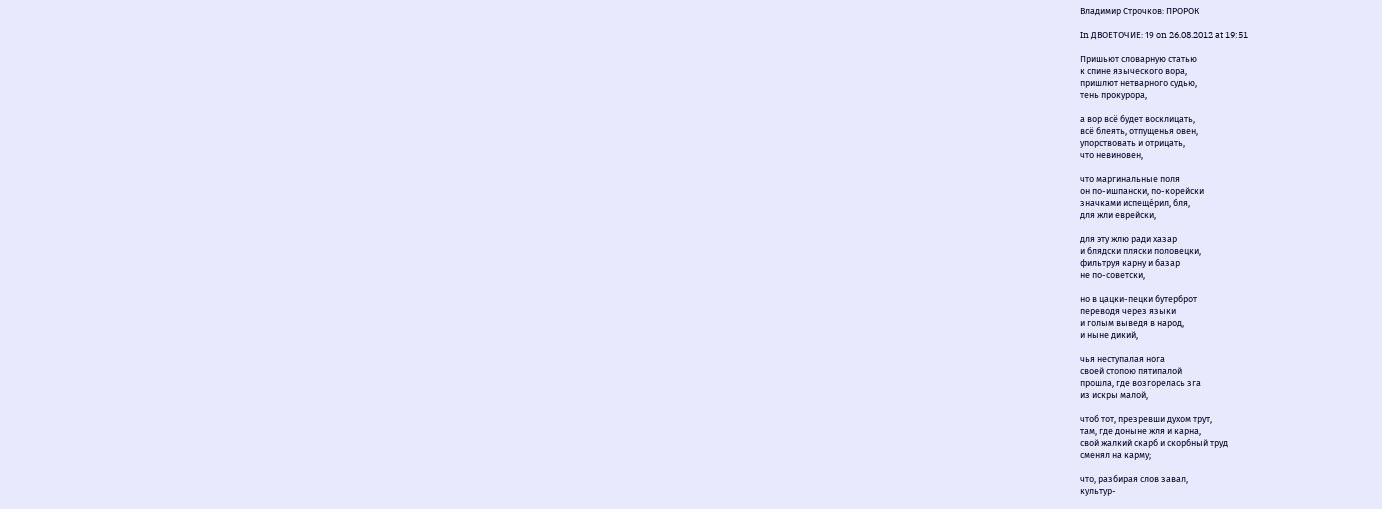Владимир Строчков: ПРОРОК

In ДВОЕТОЧИЕ: 19 on 26.08.2012 at 19:51

Пришьют словарную статью
к спине языческого вора,
пришлют нетварного судью,
тень прокурора,

а вор всё будет восклицать,
всё блеять, отпущенья овен,
упорствовать и отрицать,
что невиновен,

что маргинальные поля
он по-ишпански, по-корейски
значками испещéрил, бля,
для жли еврейски,

для эту жлю ради хазар
и блядски пляски половецки,
фильтруя карну и базар
не по-советски,

но в цацки-пецки бутерброт
переводя через языки
и голым выведя в народ,
и ныне дикий,

чья неступалая нога
своей стопою пятипалой
прошла, где возгорелась зга
из искры малой,

чтоб тот, презревши духом трут,
там, где доныне жля и карна,
свой жалкий скарб и скорбный труд
сменял на карму;

что, разбирая слов завал,
культур-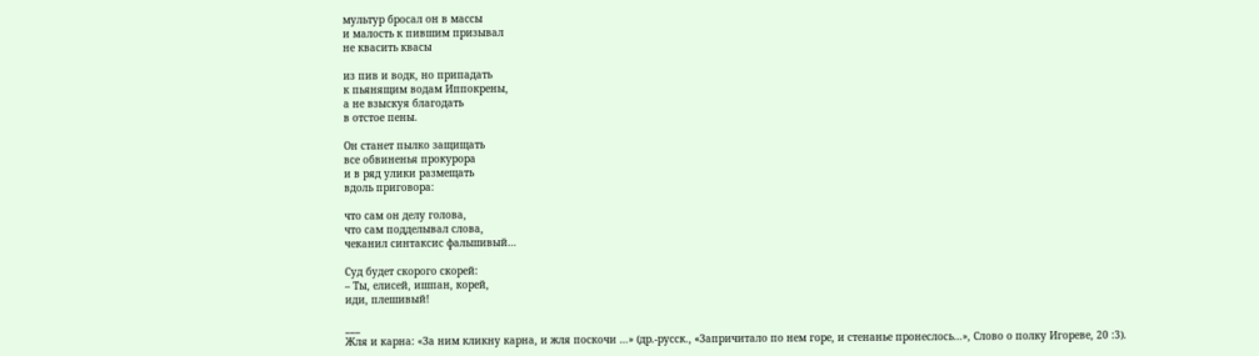мультур бросал он в массы
и малость к пившим призывал
не квасить квасы

из пив и водк, но припадать
к пьянящим водам Иппокрены,
а не взыскуя благодать
в отстое пены.

Он станет пылко защищать
все обвиненья прокурора
и в ряд улики размещать
вдоль приговора:

что сам он делу голова,
что сам подделывал слова,
чеканил синтаксис фальшивый…

Суд будет скорого скорей:
– Ты, елисей, ишпан, корей,
иди, плешивый!

___
Жля и карна: «За ним кликну карна, и жля поскочи …» (др.-русск., «Запричитало по нем горе, и стенанье пронеслось…», Слово о полку Игореве, 20 :3).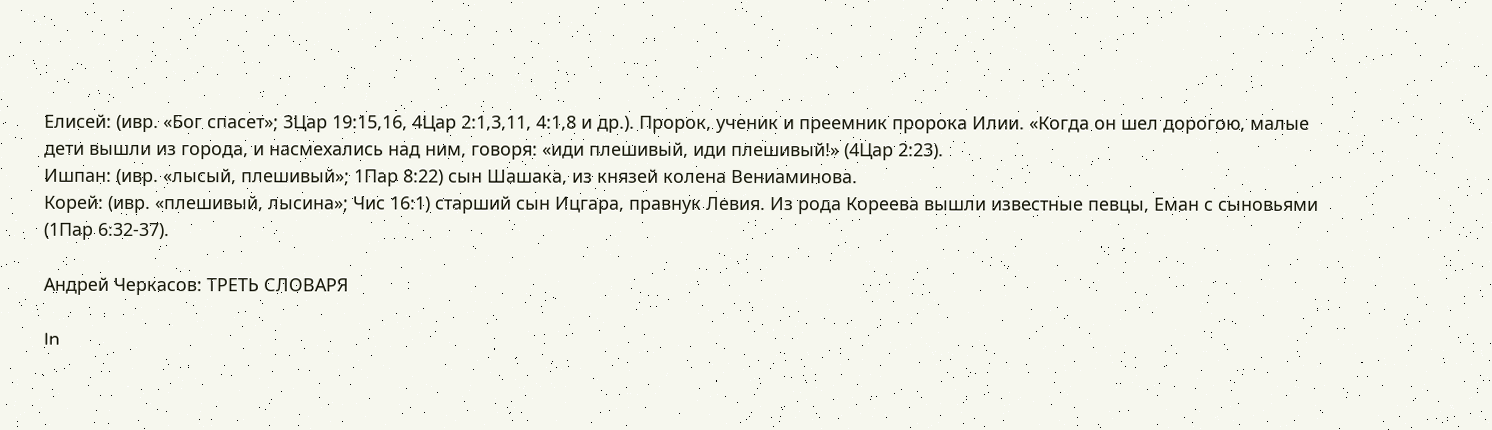Елисей: (ивр. «Бог спасет»; 3Цар 19:15,16, 4Цар 2:1,3,11, 4:1,8 и др.). Пророк, ученик и преемник пророка Илии. «Когда он шел дорогою, малые дети вышли из города, и насмехались над ним, говоря: «иди плешивый, иди плешивый!» (4Цар 2:23).
Ишпан: (ивр. «лысый, плешивый»; 1Пар 8:22) сын Шашака, из князей колена Вениаминова.
Корей: (ивр. «плешивый, лысина»; Чис 16:1) старший сын Ицгара, правнук Левия. Из рода Кореева вышли известные певцы, Еман с сыновьями (1Пар 6:32-37).

Андрей Черкасов: ТРЕТЬ СЛОВАРЯ

In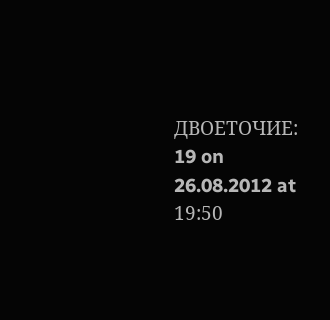ДВОЕТОЧИЕ: 19 on 26.08.2012 at 19:50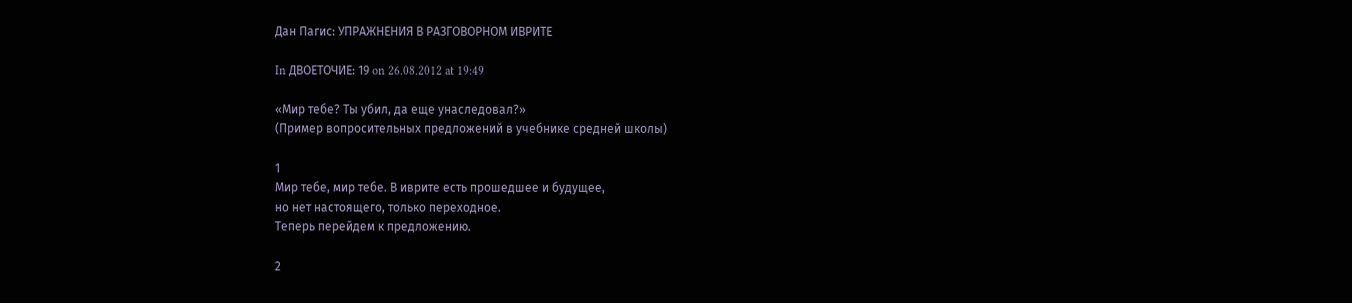Дан Пагис: УПРАЖНЕНИЯ В РАЗГОВОРНОМ ИВРИТЕ

In ДВОЕТОЧИЕ: 19 on 26.08.2012 at 19:49

«Мир тебе? Ты убил, да еще унаследовал?»
(Пример вопросительных предложений в учебнике средней школы)

1
Мир тебе, мир тебе. В иврите есть прошедшее и будущее,
но нет настоящего, только переходное.
Теперь перейдем к предложению.

2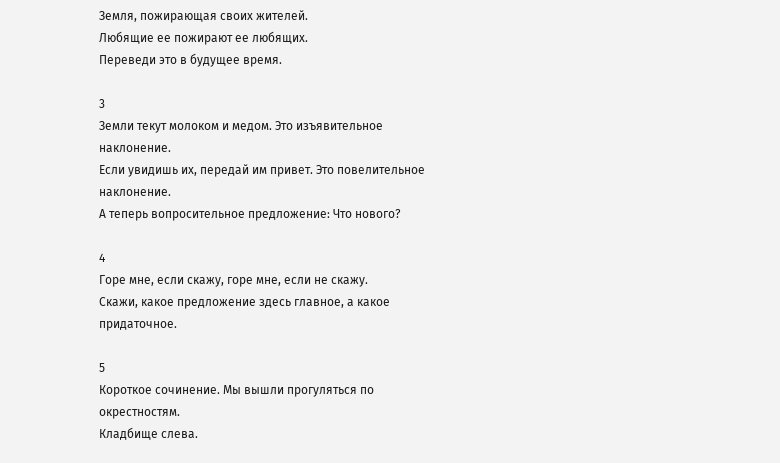Земля, пожирающая своих жителей.
Любящие ее пожирают ее любящих.
Переведи это в будущее время.

3
Земли текут молоком и медом. Это изъявительное наклонение.
Если увидишь их, передай им привет. Это повелительное наклонение.
А теперь вопросительное предложение: Что нового?

4
Горе мне, если скажу, горе мне, если не скажу.
Скажи, какое предложение здесь главное, а какое придаточное.

5
Короткое сочинение. Мы вышли прогуляться по окрестностям.
Кладбище слева.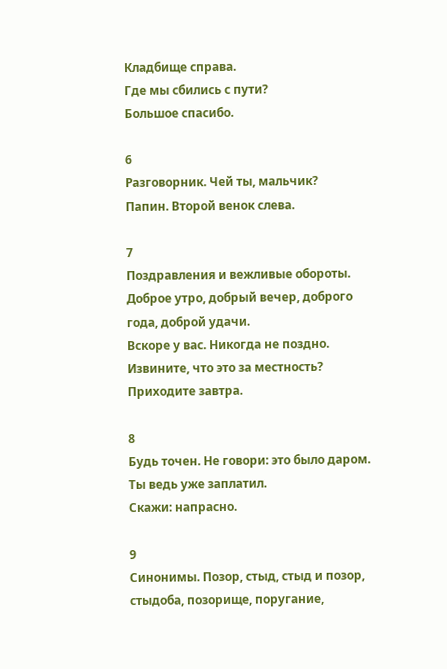Кладбище справа.
Где мы сбились с пути?
Большое спасибо.

6
Разговорник. Чей ты, мальчик?
Папин. Второй венок слева.

7
Поздравления и вежливые обороты.
Доброе утро, добрый вечер, доброго года, доброй удачи.
Вскоре у вас. Никогда не поздно.
Извините, что это за местность? Приходите завтра.

8
Будь точен. Не говори: это было даром.
Ты ведь уже заплатил.
Скажи: напрасно.

9
Синонимы. Позор, стыд, стыд и позор,
стыдоба, позорище, поругание,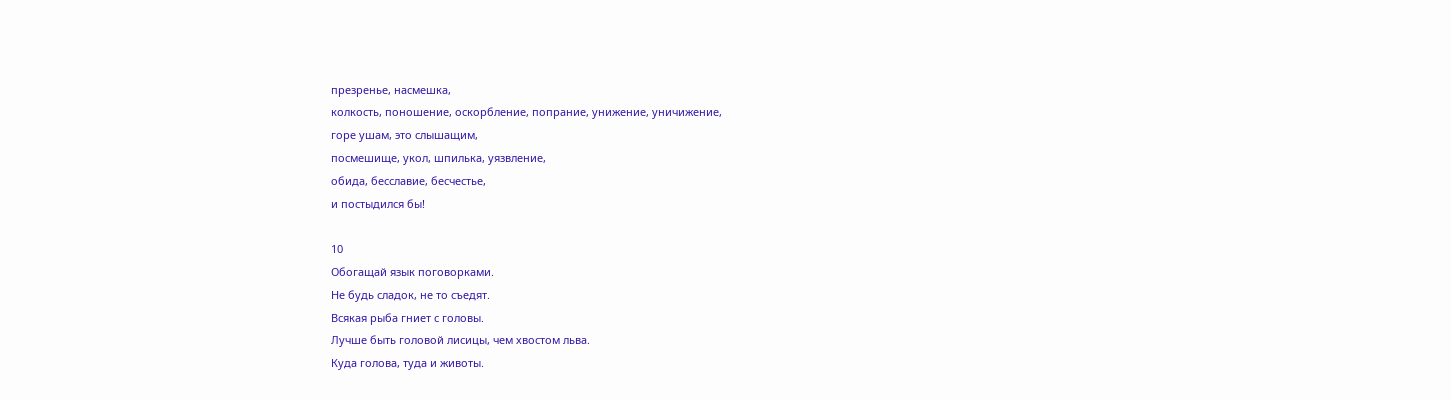презренье, насмешка,
колкость, поношение, оскорбление, попрание, унижение, уничижение,
горе ушам, это слышащим,
посмешище, укол, шпилька, уязвление,
обида, бесславие, бесчестье,
и постыдился бы!

10
Обогащай язык поговорками.
Не будь сладок, не то съедят.
Всякая рыба гниет с головы.
Лучше быть головой лисицы, чем хвостом льва.
Куда голова, туда и животы.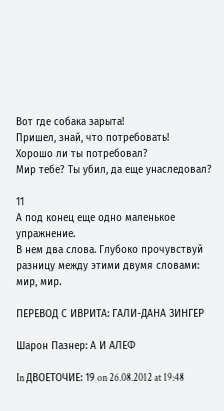Вот где собака зарыта!
Пришел, знай, что потребовать!
Хорошо ли ты потребовал?
Мир тебе? Ты убил, да еще унаследовал?

11
А под конец еще одно маленькое упражнение.
В нем два слова. Глубоко прочувствуй
разницу между этими двумя словами:
мир, мир.

ПЕРЕВОД С ИВРИТА: ГАЛИ-ДАНА ЗИНГЕР

Шарон Пазнер: А И АЛЕФ

In ДВОЕТОЧИЕ: 19 on 26.08.2012 at 19:48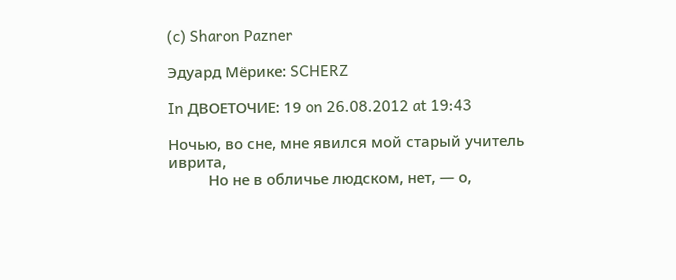(c) Sharon Pazner

Эдуард Мёрике: SCHERZ

In ДВОЕТОЧИЕ: 19 on 26.08.2012 at 19:43

Ночью, во сне, мне явился мой старый учитель иврита,
          Но не в обличье людском, нет, — о,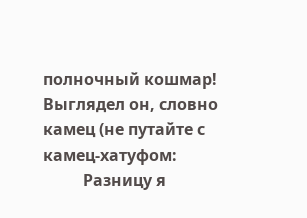полночный кошмар!
Выглядел он, словно камец (не путайте с камец-хатуфом:
          Разницу я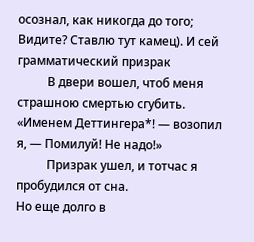осознал, как никогда до того;
Видите? Ставлю тут камец). И сей грамматический призрак
          В двери вошел, чтоб меня страшною смертью сгубить.
«Именем Деттингера*! — возопил я, — Помилуй! Не надо!»
          Призрак ушел, и тотчас я пробудился от сна.
Но еще долго в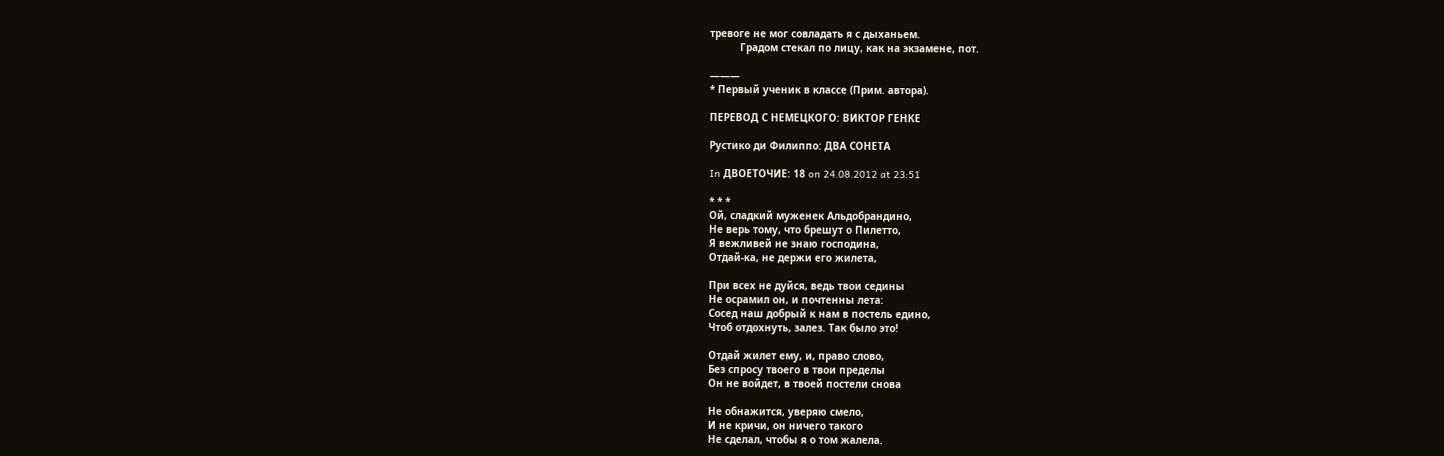тревоге не мог совладать я с дыханьем.
          Градом стекал по лицу, как на экзамене, пот.

———
* Первый ученик в классе (Прим. автора).

ПЕРЕВОД С НЕМЕЦКОГО: ВИКТОР ГЕНКЕ

Рустико ди Филиппо: ДВА СОНЕТА

In ДВОЕТОЧИЕ: 18 on 24.08.2012 at 23:51

* * *
Ой, сладкий муженек Альдобрандино,
Не верь тому, что брешут о Пилетто,
Я вежливей не знаю господина,
Отдай-ка, не держи его жилета,

При всех не дуйся, ведь твои седины
Не осрамил он, и почтенны лета:
Сосед наш добрый к нам в постель едино,
Чтоб отдохнуть, залез. Так было это!

Отдай жилет ему, и, право слово,
Без спросу твоего в твои пределы
Он не войдет, в твоей постели снова

Не обнажится, уверяю смело,
И не кричи, он ничего такого
Не сделал, чтобы я о том жалела.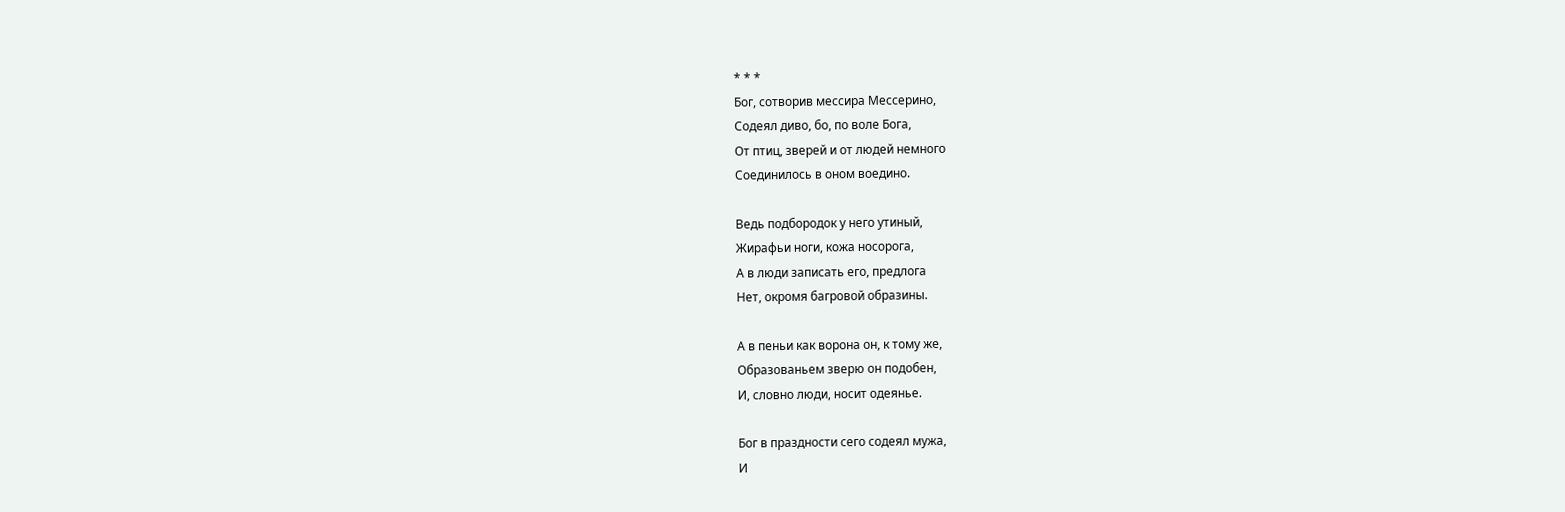* * *
Бог, сотворив мессира Мессерино,
Содеял диво, бо, по воле Бога,
От птиц, зверей и от людей немного
Соединилось в оном воедино.

Ведь подбородок у него утиный,
Жирафьи ноги, кожа носорога,
А в люди записать его, предлога
Нет, окромя багровой образины.

А в пеньи как ворона он, к тому же,
Образованьем зверю он подобен,
И, словно люди, носит одеянье.

Бог в праздности сего содеял мужа,
И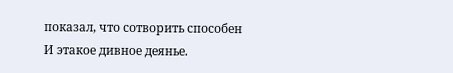показал, что сотворить способен
И этакое дивное деянье.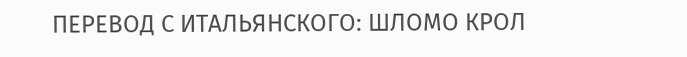ПЕРЕВОД С ИТАЛЬЯНСКОГО: ШЛОМО КРОЛ